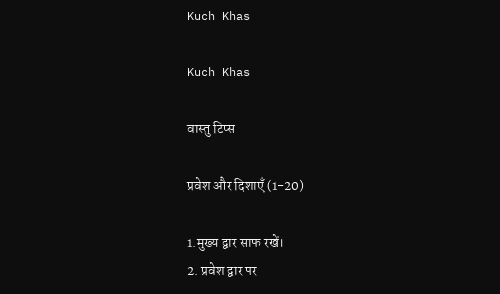Kuch Khas

Kuch Khas

वास्तु टिप्स

प्रवेश और दिशाएँ (1-20)

1.मुख्य द्वार साफ रखें।
2. प्रवेश द्वार पर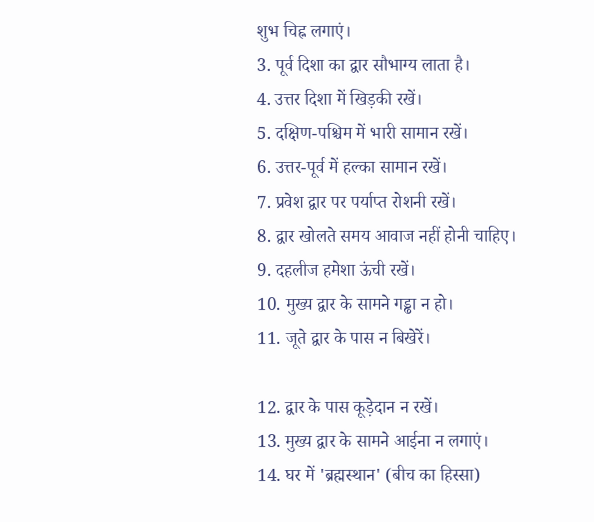शुभ चिह्न लगाएं।
3. पूर्व दिशा का द्वार सौभाग्य लाता है।
4. उत्तर दिशा में खिड़की रखें।
5. दक्षिण-पश्चिम में भारी सामान रखें।
6. उत्तर-पूर्व में हल्का सामान रखें।
7. प्रवेश द्वार पर पर्याप्त रोशनी रखें।
8. द्वार खोलते समय आवाज नहीं होनी चाहिए।
9. दहलीज हमेशा ऊंची रखें।
10. मुख्य द्वार के सामने गड्ढा न हो।
11. जूते द्वार के पास न बिखेरें।

12. द्वार के पास कूड़ेदान न रखें।
13. मुख्य द्वार के सामने आईना न लगाएं।
14. घर में 'ब्रह्मस्थान' (बीच का हिस्सा)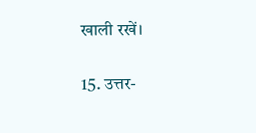खाली रखें।

15. उत्तर-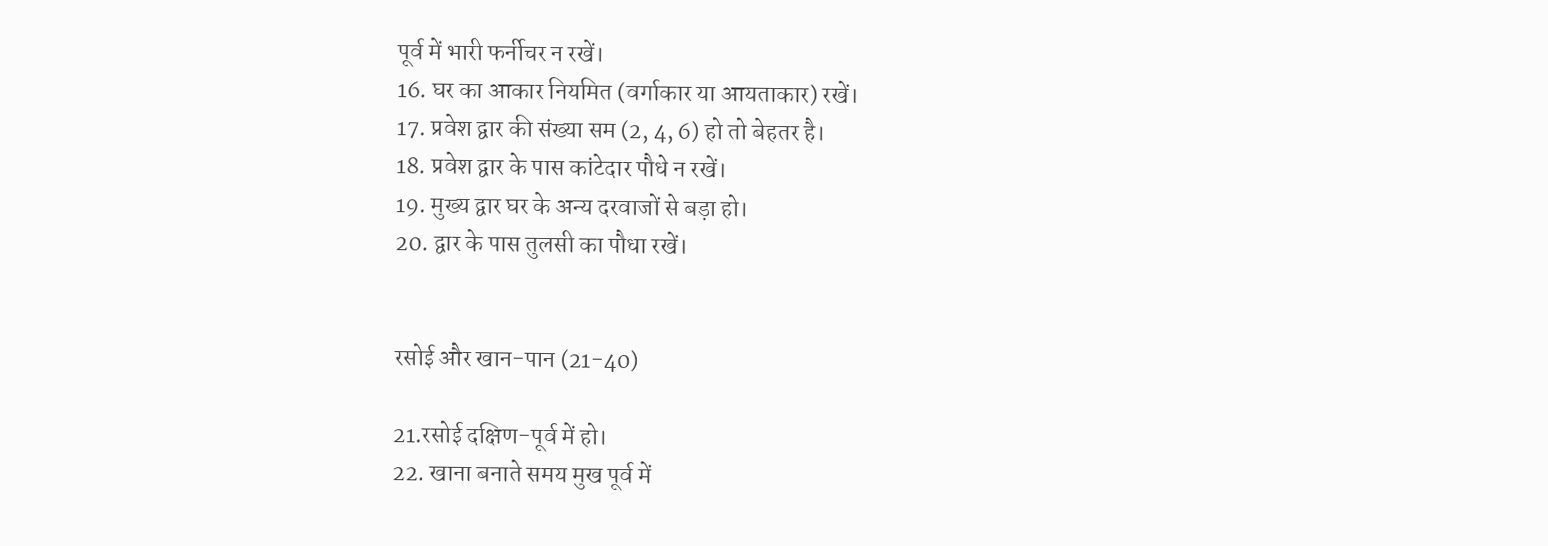पूर्व में भारी फर्नीचर न रखें।
16. घर का आकार नियमित (वर्गाकार या आयताकार) रखें।
17. प्रवेश द्वार की संख्या सम (2, 4, 6) हो तो बेहतर है।
18. प्रवेश द्वार के पास कांटेदार पौधे न रखें।
19. मुख्य द्वार घर के अन्य दरवाजों से बड़ा हो।
20. द्वार के पास तुलसी का पौधा रखें।


रसोई और खान-पान (21-40)

21.रसोई दक्षिण-पूर्व में हो।
22. खाना बनाते समय मुख पूर्व में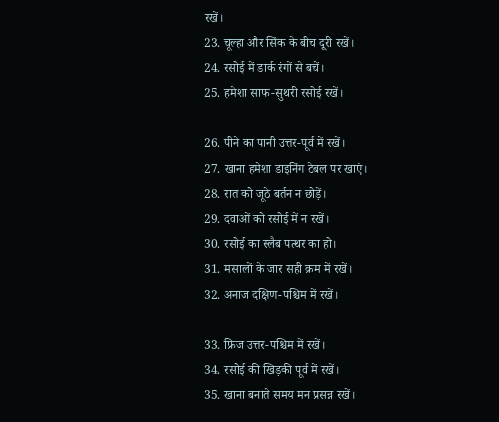रखें।
23. चूल्हा और सिंक के बीच दूरी रखें।
24. रसोई में डार्क रंगों से बचें।
25. हमेशा साफ-सुथरी रसोई रखें।

26. पीने का पानी उत्तर-पूर्व में रखें।
27. खाना हमेशा डाइनिंग टेबल पर खाएं।
28. रात को जूठे बर्तन न छोड़ें।
29. दवाओं को रसोई में न रखें।
30. रसोई का स्लैब पत्थर का हो।
31. मसालों के जार सही क्रम में रखें।
32. अनाज दक्षिण-पश्चिम में रखें।

33. फ्रिज उत्तर-पश्चिम में रखें।
34. रसोई की खिड़की पूर्व में रखें।
35. खाना बनाते समय मन प्रसन्न रखें।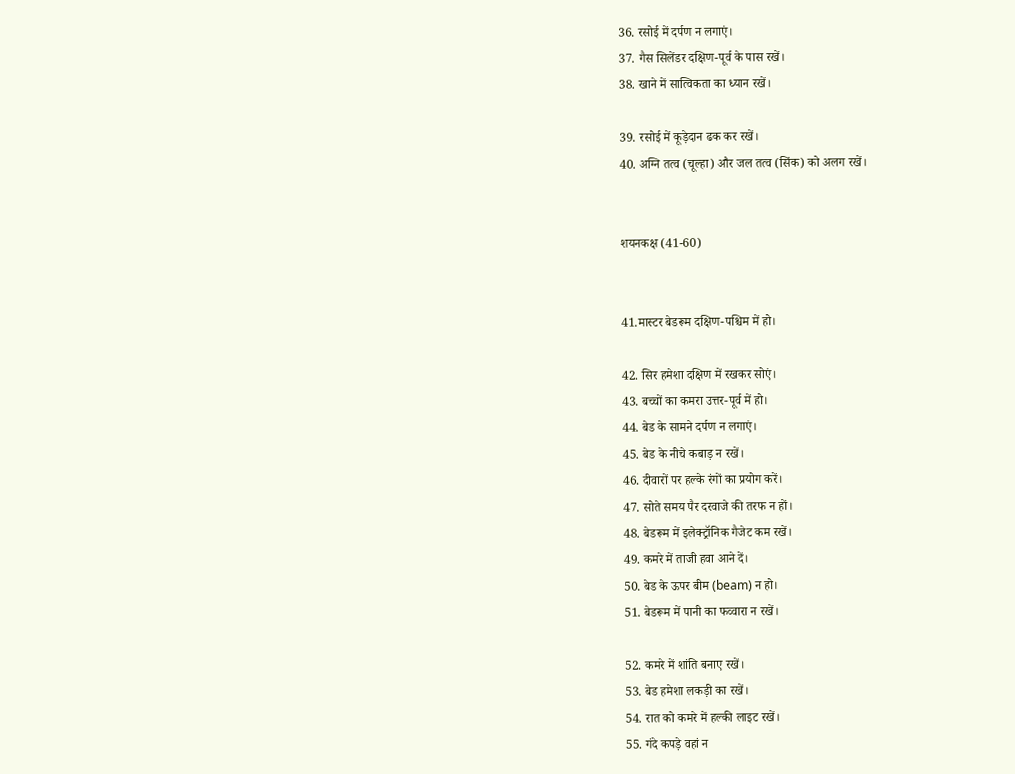36. रसोई में दर्पण न लगाएं।
37. गैस सिलेंडर दक्षिण-पूर्व के पास रखें।
38. खाने में सात्विकता का ध्यान रखें।

39. रसोई में कूड़ेदान ढक कर रखें।
40. अग्नि तत्व (चूल्हा) और जल तत्व (सिंक) को अलग रखें।


शयनकक्ष (41-60)


41.मास्टर बेडरूम दक्षिण-पश्चिम में हो।

42. सिर हमेशा दक्षिण में रखकर सोएं।
43. बच्चों का कमरा उत्तर-पूर्व में हो।
44. बेड के सामने दर्पण न लगाएं।
45. बेड के नीचे कबाड़ न रखें।
46. दीवारों पर हल्के रंगों का प्रयोग करें।
47. सोते समय पैर दरवाजे की तरफ न हों।
48. बेडरूम में इलेक्ट्रॉनिक गैजेट कम रखें।
49. कमरे में ताजी हवा आने दें।
50. बेड के ऊपर बीम (beam) न हो।
51. बेडरूम में पानी का फव्वारा न रखें।

52. कमरे में शांति बनाए रखें।
53. बेड हमेशा लकड़ी का रखें।
54. रात को कमरे में हल्की लाइट रखें।
55. गंदे कपड़े वहां न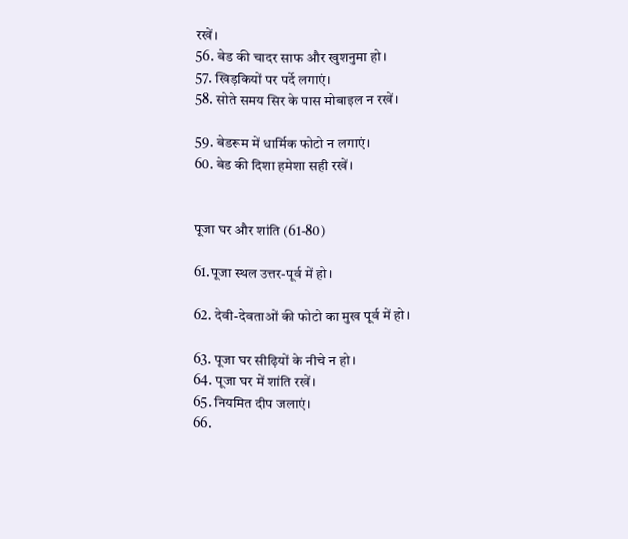रखें।
56. बेड की चादर साफ और खुशनुमा हो।
57. खिड़कियों पर पर्दे लगाएं।
58. सोते समय सिर के पास मोबाइल न रखें।

59. बेडरूम में धार्मिक फोटो न लगाएं।
60. बेड की दिशा हमेशा सही रखें।


पूजा घर और शांति (61-80)

61.पूजा स्थल उत्तर-पूर्व में हो।

62. देवी-देवताओं की फोटो का मुख पूर्व में हो।

63. पूजा घर सीढ़ियों के नीचे न हो।
64. पूजा घर में शांति रखें।
65. नियमित दीप जलाएं।
66.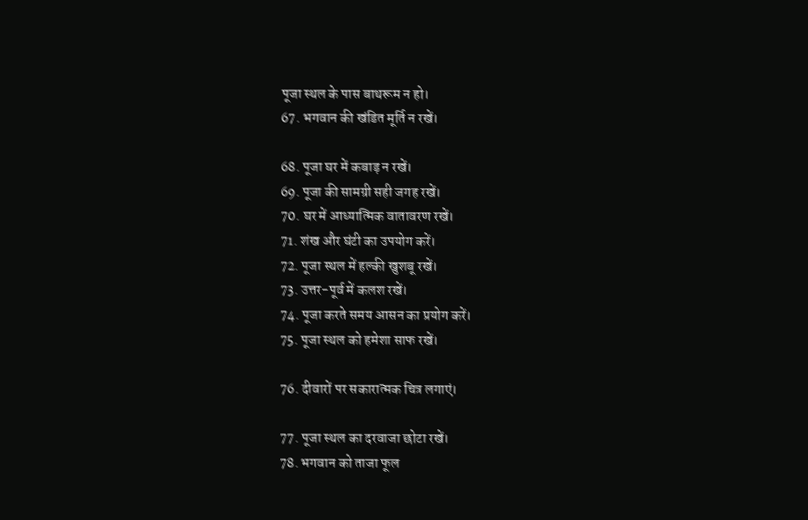पूजा स्थल के पास बाथरूम न हो।
67. भगवान की खंडित मूर्ति न रखें।

68. पूजा घर में कबाड़ न रखें।
69. पूजा की सामग्री सही जगह रखें।
70. घर में आध्यात्मिक वातावरण रखें।
71. शंख और घंटी का उपयोग करें।
72. पूजा स्थल में हल्की खुशबू रखें।
73. उत्तर-पूर्व में कलश रखें।
74. पूजा करते समय आसन का प्रयोग करें।
75. पूजा स्थल को हमेशा साफ रखें।

76. दीवारों पर सकारात्मक चित्र लगाएं।

77. पूजा स्थल का दरवाजा छोटा रखें।
78. भगवान को ताजा फूल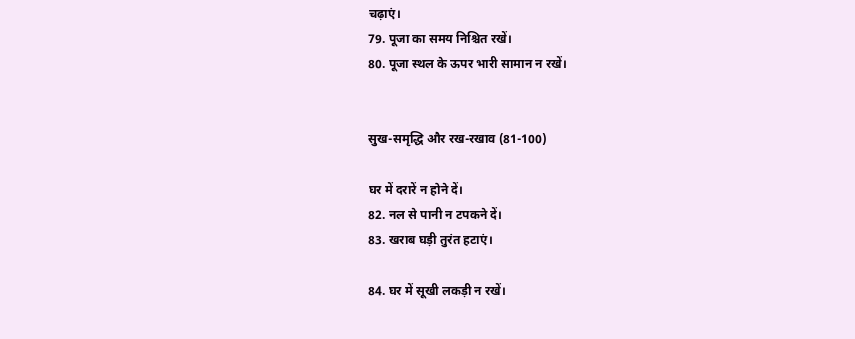चढ़ाएं।
79. पूजा का समय निश्चित रखें।
80. पूजा स्थल के ऊपर भारी सामान न रखें।


सुख-समृद्धि और रख-रखाव (81-100)

घर में दरारें न होने दें।
82. नल से पानी न टपकने दें।
83. खराब घड़ी तुरंत हटाएं।

84. घर में सूखी लकड़ी न रखें।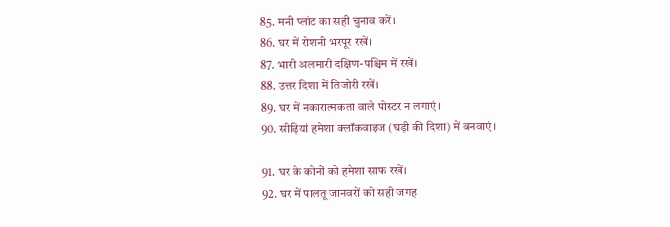85. मनी प्लांट का सही चुनाव करें।
86. घर में रोशनी भरपूर रखें।
87. भारी अलमारी दक्षिण-पश्चिम में रखें।
88. उत्तर दिशा में तिजोरी रखें।
89. घर में नकारात्मकता वाले पोस्टर न लगाएं।
90. सीढ़ियां हमेशा क्लॉकवाइज (घड़ी की दिशा) में बनवाएं।

91. घर के कोनों को हमेशा साफ रखें।
92. घर में पालतू जानवरों को सही जगह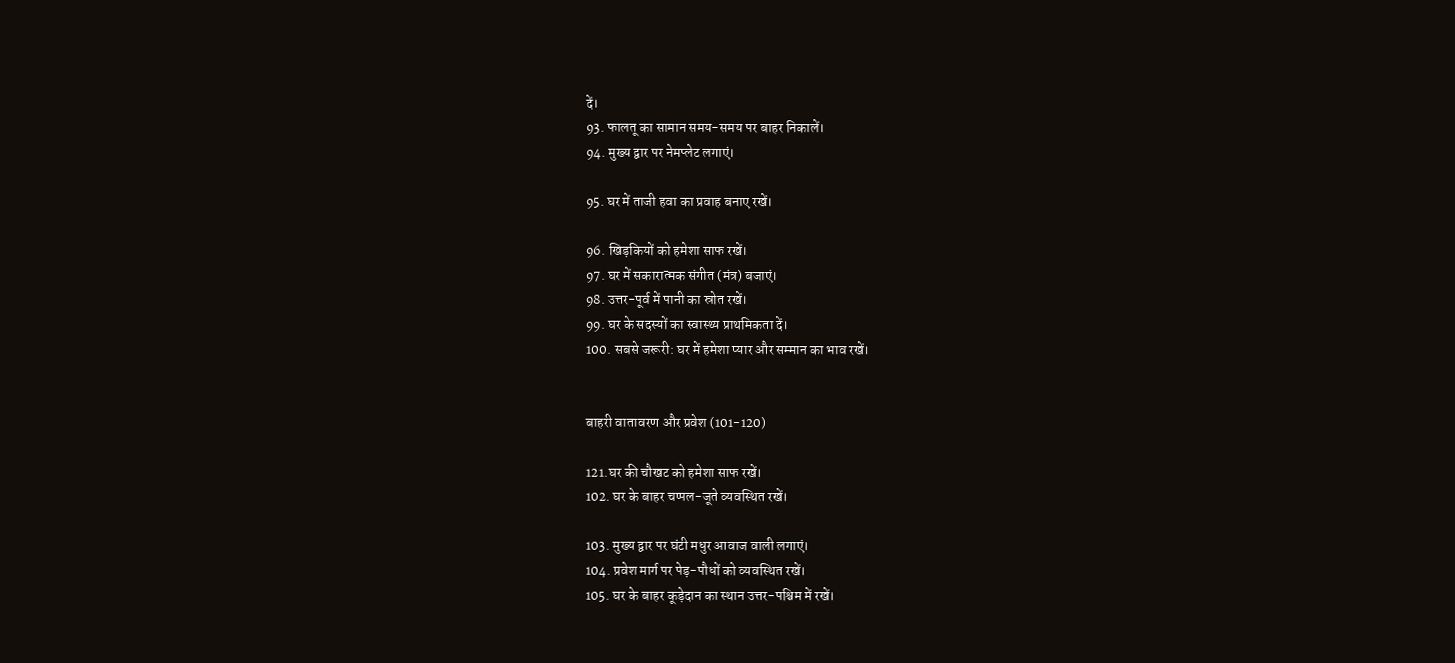दें।
93. फालतू का सामान समय-समय पर बाहर निकालें।
94. मुख्य द्वार पर नेमप्लेट लगाएं।

95. घर में ताजी हवा का प्रवाह बनाए रखें।

96. खिड़कियों को हमेशा साफ रखें।
97. घर में सकारात्मक संगीत (मंत्र) बजाएं।
98. उत्तर-पूर्व में पानी का स्रोत रखें।
99. घर के सदस्यों का स्वास्थ्य प्राथमिकता दें।
100. सबसे जरूरी: घर में हमेशा प्यार और सम्मान का भाव रखें।


बाहरी वातावरण और प्रवेश (101-120)

121.घर की चौखट को हमेशा साफ रखें।
102. घर के बाहर चप्पल-जूते व्यवस्थित रखें।

103. मुख्य द्वार पर घंटी मधुर आवाज वाली लगाएं।
104. प्रवेश मार्ग पर पेड़-पौधों को व्यवस्थित रखें।
105. घर के बाहर कूड़ेदान का स्थान उत्तर-पश्चिम में रखें।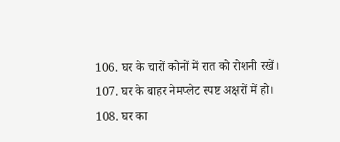106. घर के चारों कोनों में रात को रोशनी रखें।
107. घर के बाहर नेमप्लेट स्पष्ट अक्षरों में हो।
108. घर का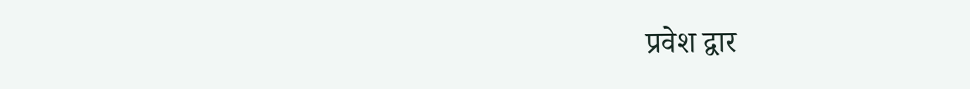प्रवेश द्वार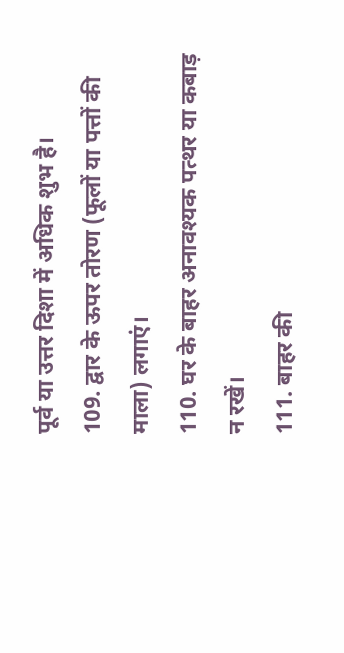पूर्व या उत्तर दिशा में अधिक शुभ है।
109. द्वार के ऊपर तोरण (फूलों या पत्तों की माला) लगाएं।
110. घर के बाहर अनावश्यक पत्थर या कबाड़ न रखें।
111. बाहर की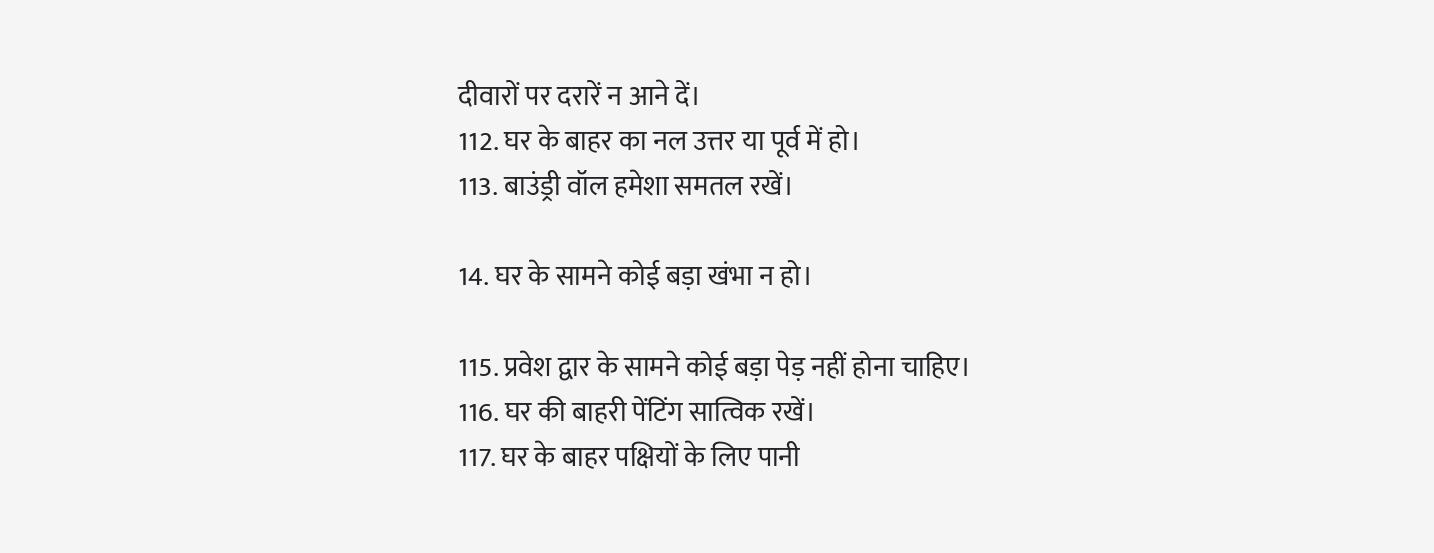दीवारों पर दरारें न आने दें।
112. घर के बाहर का नल उत्तर या पूर्व में हो।
113. बाउंड्री वॉल हमेशा समतल रखें।

14. घर के सामने कोई बड़ा खंभा न हो।

115. प्रवेश द्वार के सामने कोई बड़ा पेड़ नहीं होना चाहिए।
116. घर की बाहरी पेंटिंग सात्विक रखें।
117. घर के बाहर पक्षियों के लिए पानी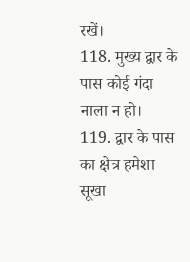रखें।
118. मुख्य द्वार के पास कोई गंदा नाला न हो।
119. द्वार के पास का क्षेत्र हमेशा सूखा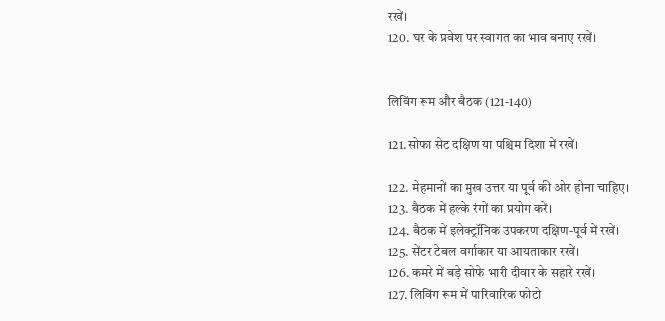रखें।
120. घर के प्रवेश पर स्वागत का भाव बनाए रखें।


लिविंग रूम और बैठक (121-140)

121.सोफा सेट दक्षिण या पश्चिम दिशा में रखें।

122. मेहमानों का मुख उत्तर या पूर्व की ओर होना चाहिए।
123. बैठक में हल्के रंगों का प्रयोग करें।
124. बैठक में इलेक्ट्रॉनिक उपकरण दक्षिण-पूर्व में रखें।
125. सेंटर टेबल वर्गाकार या आयताकार रखें।
126. कमरे में बड़े सोफे भारी दीवार के सहारे रखें।
127. लिविंग रूम में पारिवारिक फोटो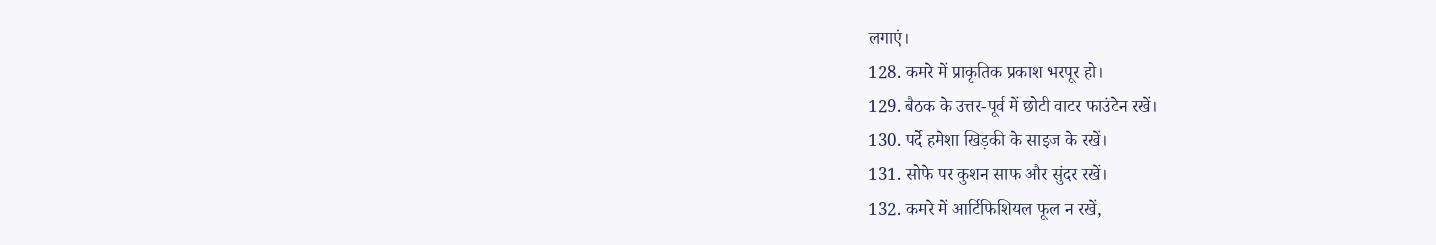लगाएं।
128. कमरे में प्राकृतिक प्रकाश भरपूर हो।
129. बैठक के उत्तर-पूर्व में छोटी वाटर फाउंटेन रखें।
130. पर्दे हमेशा खिड़की के साइज के रखें।
131. सोफे पर कुशन साफ और सुंदर रखें।
132. कमरे में आर्टिफिशियल फूल न रखें,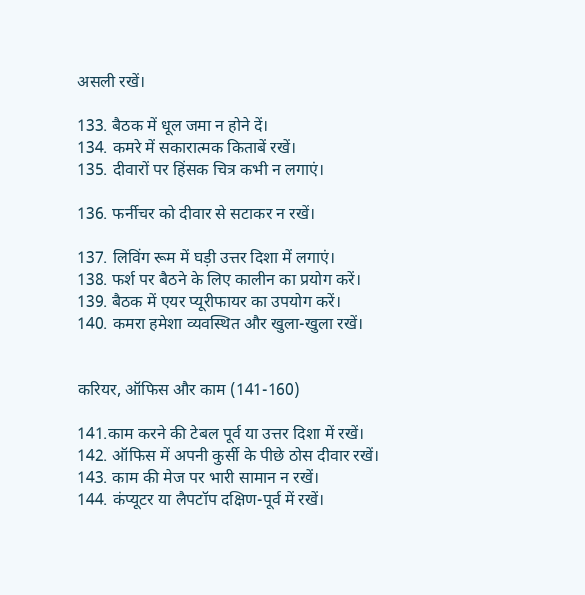असली रखें।

133. बैठक में धूल जमा न होने दें।
134. कमरे में सकारात्मक किताबें रखें।
135. दीवारों पर हिंसक चित्र कभी न लगाएं।

136. फर्नीचर को दीवार से सटाकर न रखें।

137. लिविंग रूम में घड़ी उत्तर दिशा में लगाएं।
138. फर्श पर बैठने के लिए कालीन का प्रयोग करें।
139. बैठक में एयर प्यूरीफायर का उपयोग करें।
140. कमरा हमेशा व्यवस्थित और खुला-खुला रखें।


करियर, ऑफिस और काम (141-160)

141.काम करने की टेबल पूर्व या उत्तर दिशा में रखें।
142. ऑफिस में अपनी कुर्सी के पीछे ठोस दीवार रखें।
143. काम की मेज पर भारी सामान न रखें।
144. कंप्यूटर या लैपटॉप दक्षिण-पूर्व में रखें।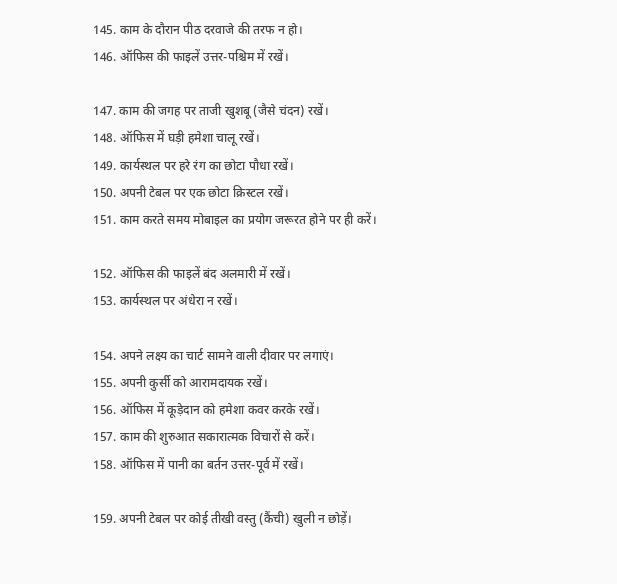145. काम के दौरान पीठ दरवाजे की तरफ न हो।
146. ऑफिस की फाइलें उत्तर-पश्चिम में रखें।

147. काम की जगह पर ताजी खुशबू (जैसे चंदन) रखें।
148. ऑफिस में घड़ी हमेशा चालू रखें।
149. कार्यस्थल पर हरे रंग का छोटा पौधा रखें।
150. अपनी टेबल पर एक छोटा क्रिस्टल रखें।
151. काम करते समय मोबाइल का प्रयोग जरूरत होने पर ही करें।

152. ऑफिस की फाइलें बंद अलमारी में रखें।
153. कार्यस्थल पर अंधेरा न रखें।

154. अपने लक्ष्य का चार्ट सामने वाली दीवार पर लगाएं।
155. अपनी कुर्सी को आरामदायक रखें।
156. ऑफिस में कूड़ेदान को हमेशा कवर करके रखें।
157. काम की शुरुआत सकारात्मक विचारों से करें।
158. ऑफिस में पानी का बर्तन उत्तर-पूर्व में रखें।

159. अपनी टेबल पर कोई तीखी वस्तु (कैंची) खुली न छोड़ें।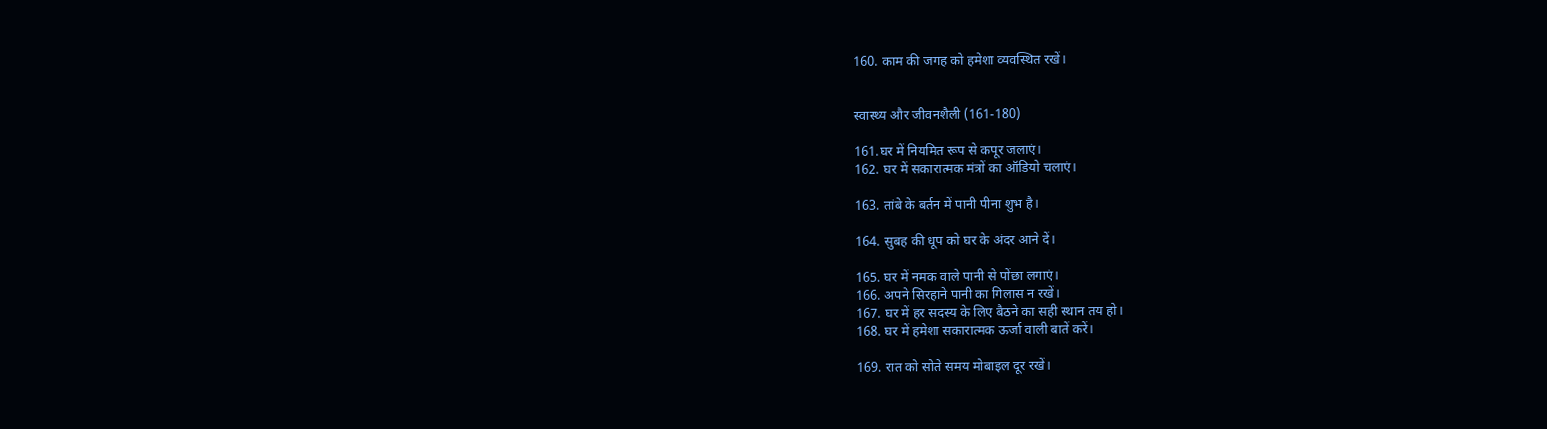160. काम की जगह को हमेशा व्यवस्थित रखें।


स्वास्थ्य और जीवनशैली (161-180)

161.घर में नियमित रूप से कपूर जलाएं।
162. घर में सकारात्मक मंत्रों का ऑडियो चलाएं।

163. तांबे के बर्तन में पानी पीना शुभ है।

164. सुबह की धूप को घर के अंदर आने दें।

165. घर में नमक वाले पानी से पोंछा लगाएं।
166. अपने सिरहाने पानी का गिलास न रखें।
167. घर में हर सदस्य के लिए बैठने का सही स्थान तय हो।
168. घर में हमेशा सकारात्मक ऊर्जा वाली बातें करें।

169. रात को सोते समय मोबाइल दूर रखें।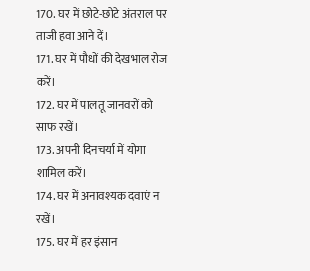170. घर में छोटे-छोटे अंतराल पर ताजी हवा आने दें।
171. घर में पौधों की देखभाल रोज करें।
172. घर में पालतू जानवरों को साफ रखें।
173. अपनी दिनचर्या में योगा शामिल करें।
174. घर में अनावश्यक दवाएं न रखें।
175. घर में हर इंसान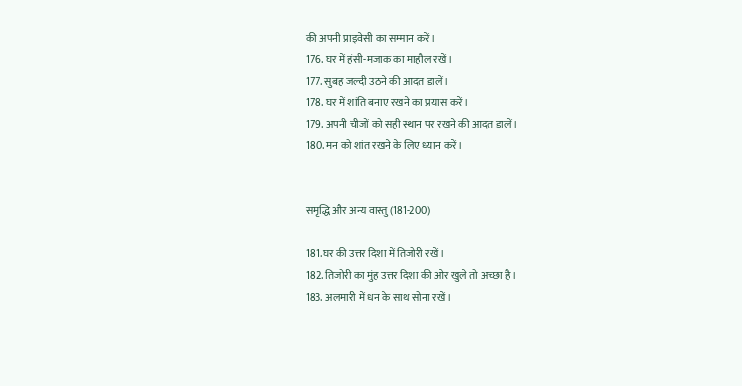की अपनी प्राइवेसी का सम्मान करें।
176. घर में हंसी-मजाक का माहौल रखें।
177. सुबह जल्दी उठने की आदत डालें।
178. घर में शांति बनाए रखने का प्रयास करें।
179. अपनी चीजों को सही स्थान पर रखने की आदत डालें।
180. मन को शांत रखने के लिए ध्यान करें।


समृद्धि और अन्य वास्तु (181-200)

181.घर की उत्तर दिशा में तिजोरी रखें।
182. तिजोरी का मुंह उत्तर दिशा की ओर खुले तो अच्छा है।
183. अलमारी में धन के साथ सोना रखें।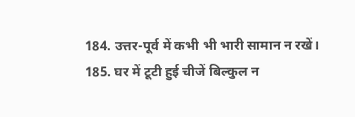184. उत्तर-पूर्व में कभी भी भारी सामान न रखें।
185. घर में टूटी हुई चीजें बिल्कुल न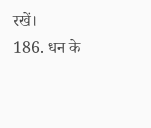रखें।
186. धन के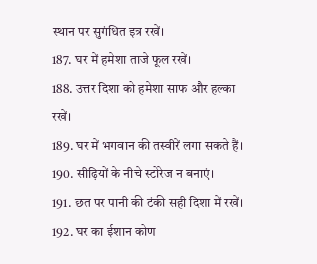स्थान पर सुगंधित इत्र रखें।
187. घर में हमेशा ताजे फूल रखें।
188. उत्तर दिशा को हमेशा साफ और हल्का रखें।
189. घर में भगवान की तस्वीरें लगा सकते हैं।
190. सीढ़ियों के नीचे स्टोरेज न बनाएं।
191. छत पर पानी की टंकी सही दिशा में रखें।
192. घर का ईशान कोण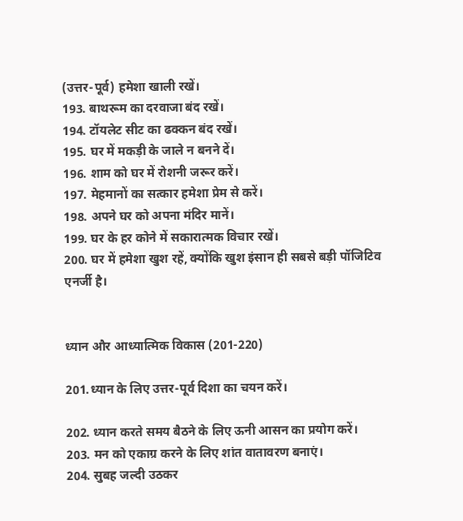(उत्तर-पूर्व) हमेशा खाली रखें।
193. बाथरूम का दरवाजा बंद रखें।
194. टॉयलेट सीट का ढक्कन बंद रखें।
195. घर में मकड़ी के जाले न बनने दें।
196. शाम को घर में रोशनी जरूर करें।
197. मेहमानों का सत्कार हमेशा प्रेम से करें।
198. अपने घर को अपना मंदिर मानें।
199. घर के हर कोने में सकारात्मक विचार रखें।
200. घर में हमेशा खुश रहें, क्योंकि खुश इंसान ही सबसे बड़ी पॉजिटिव एनर्जी है।


ध्यान और आध्यात्मिक विकास (201-220)

201.ध्यान के लिए उत्तर-पूर्व दिशा का चयन करें।

202. ध्यान करते समय बैठने के लिए ऊनी आसन का प्रयोग करें।
203. मन को एकाग्र करने के लिए शांत वातावरण बनाएं।
204. सुबह जल्दी उठकर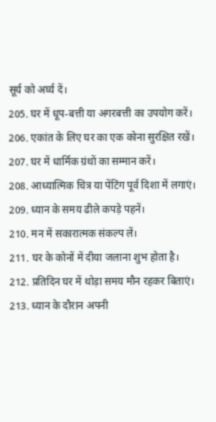सूर्य को अर्घ्य दें।
205. घर में धूप-बत्ती या अगरबत्ती का उपयोग करें।
206. एकांत के लिए घर का एक कोना सुरक्षित रखें।
207. घर में धार्मिक ग्रंथों का सम्मान करें।
208. आध्यात्मिक चित्र या पेंटिंग पूर्व दिशा में लगाएं।
209. ध्यान के समय ढीले कपड़े पहनें।
210. मन में सकारात्मक संकल्प लें।
211. घर के कोनों में दीया जलाना शुभ होता है।
212. प्रतिदिन घर में थोड़ा समय मौन रहकर बिताएं।
213. ध्यान के दौरान अपनी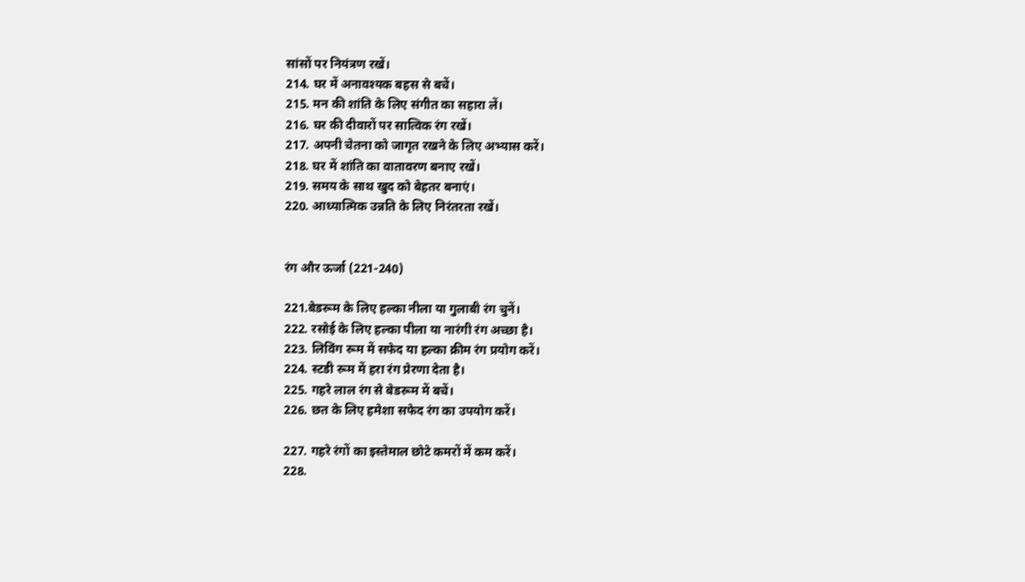सांसों पर नियंत्रण रखें।
214. घर में अनावश्यक बहस से बचें।
215. मन की शांति के लिए संगीत का सहारा लें।
216. घर की दीवारों पर सात्विक रंग रखें।
217. अपनी चेतना को जागृत रखने के लिए अभ्यास करें।
218. घर में शांति का वातावरण बनाए रखें।
219. समय के साथ खुद को बेहतर बनाएं।
220. आध्यात्मिक उन्नति के लिए निरंतरता रखें।


रंग और ऊर्जा (221-240)

221.बेडरूम के लिए हल्का नीला या गुलाबी रंग चुनें।
222. रसोई के लिए हल्का पीला या नारंगी रंग अच्छा है।
223. लिविंग रूम में सफेद या हल्का क्रीम रंग प्रयोग करें।
224. स्टडी रूम में हरा रंग प्रेरणा देता है।
225. गहरे लाल रंग से बेडरूम में बचें।
226. छत के लिए हमेशा सफेद रंग का उपयोग करें।

227. गहरे रंगों का इस्तेमाल छोटे कमरों में कम करें।
228.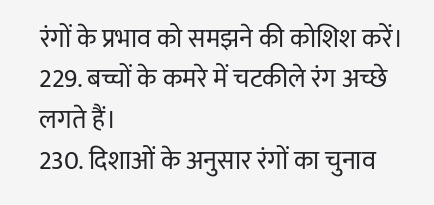रंगों के प्रभाव को समझने की कोशिश करें।
229. बच्चों के कमरे में चटकीले रंग अच्छे लगते हैं।
230. दिशाओं के अनुसार रंगों का चुनाव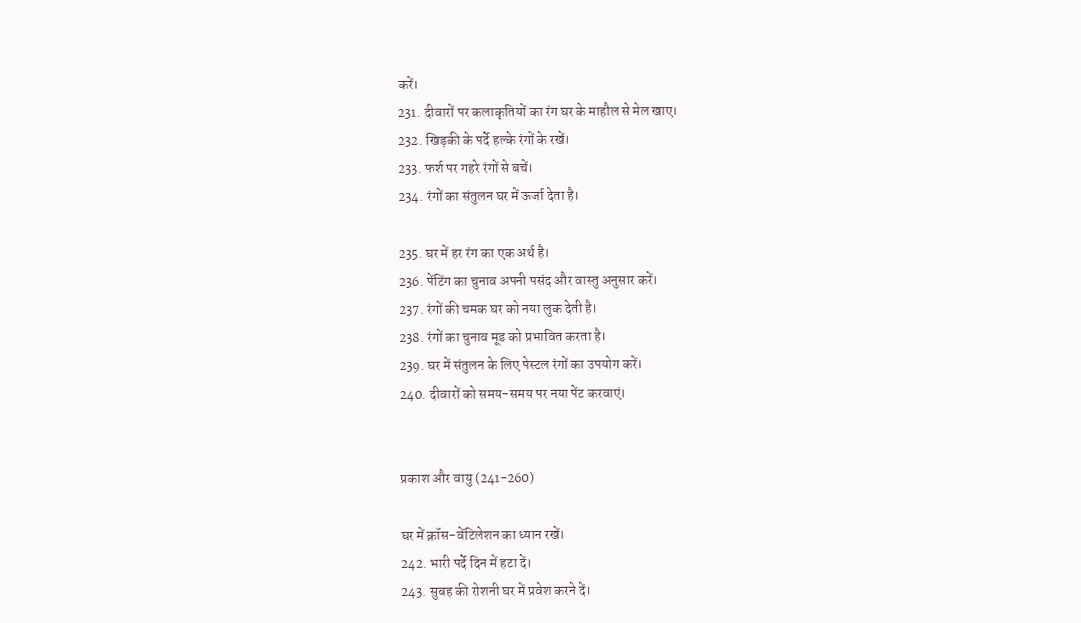करें।
231. दीवारों पर कलाकृतियों का रंग घर के माहौल से मेल खाए।
232. खिड़की के पर्दे हल्के रंगों के रखें।
233. फर्श पर गहरे रंगों से बचें।
234. रंगों का संतुलन घर में ऊर्जा देता है।

235. घर में हर रंग का एक अर्थ है।
236. पेंटिंग का चुनाव अपनी पसंद और वास्तु अनुसार करें।
237. रंगों की चमक घर को नया लुक देती है।
238. रंगों का चुनाव मूड को प्रभावित करता है।
239. घर में संतुलन के लिए पेस्टल रंगों का उपयोग करें।
240. दीवारों को समय-समय पर नया पेंट करवाएं।


प्रकाश और वायु (241-260)

घर में क्रॉस-वेंटिलेशन का ध्यान रखें।
242. भारी पर्दे दिन में हटा दें।
243. सुबह की रोशनी घर में प्रवेश करने दें।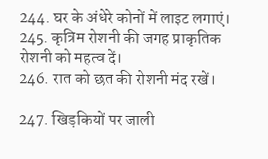244. घर के अंधेरे कोनों में लाइट लगाएं।
245. कृत्रिम रोशनी की जगह प्राकृतिक रोशनी को महत्व दें।
246. रात को छत की रोशनी मंद रखें।

247. खिड़कियों पर जाली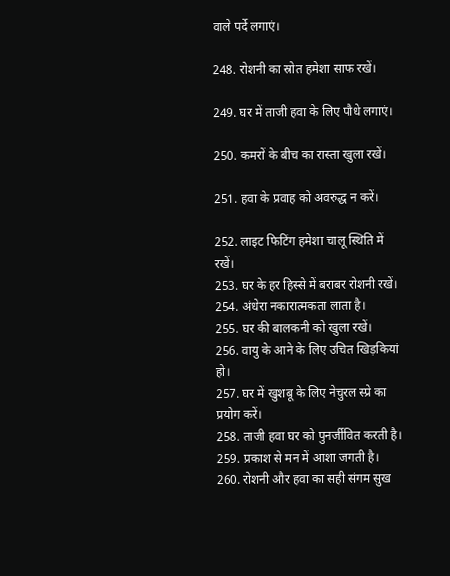वाले पर्दे लगाएं।

248. रोशनी का स्रोत हमेशा साफ रखें।

249. घर में ताजी हवा के लिए पौधे लगाएं।

250. कमरों के बीच का रास्ता खुला रखें।

251. हवा के प्रवाह को अवरुद्ध न करें।

252. लाइट फिटिंग हमेशा चालू स्थिति में रखें।
253. घर के हर हिस्से में बराबर रोशनी रखें।
254. अंधेरा नकारात्मकता लाता है।
255. घर की बालकनी को खुला रखें।
256. वायु के आने के लिए उचित खिड़कियां हो।
257. घर में खुशबू के लिए नेचुरल स्प्रे का प्रयोग करें।
258. ताजी हवा घर को पुनर्जीवित करती है।
259. प्रकाश से मन में आशा जगती है।
260. रोशनी और हवा का सही संगम सुख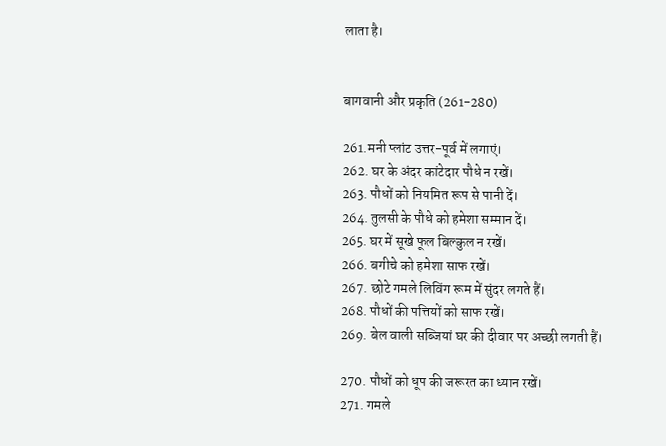लाता है।


बागवानी और प्रकृति (261-280)

261.मनी प्लांट उत्तर-पूर्व में लगाएं।
262. घर के अंदर कांटेदार पौधे न रखें।
263. पौधों को नियमित रूप से पानी दें।
264. तुलसी के पौधे को हमेशा सम्मान दें।
265. घर में सूखे फूल बिल्कुल न रखें।
266. बगीचे को हमेशा साफ रखें।
267. छोटे गमले लिविंग रूम में सुंदर लगते हैं।
268. पौधों की पत्तियों को साफ रखें।
269. बेल वाली सब्जियां घर की दीवार पर अच्छी लगती हैं।

270. पौधों को धूप की जरूरत का ध्यान रखें।
271. गमले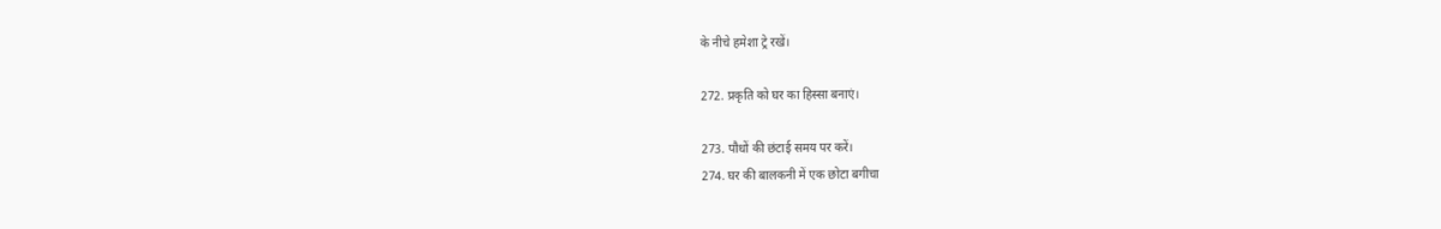के नीचे हमेशा ट्रे रखें।

272. प्रकृति को घर का हिस्सा बनाएं।

273. पौधों की छंटाई समय पर करें।
274. घर की बालकनी में एक छोटा बगीचा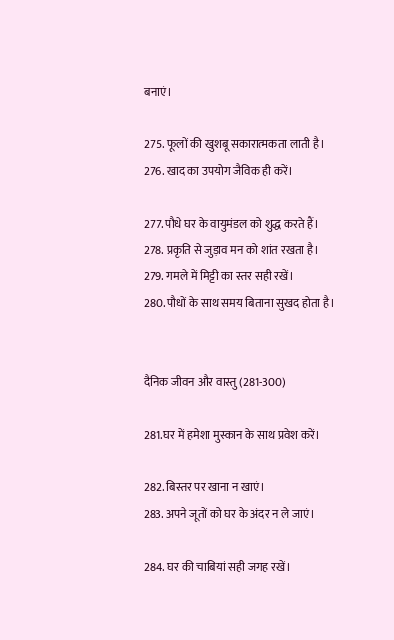बनाएं।

275. फूलों की खुशबू सकारात्मकता लाती है।
276. खाद का उपयोग जैविक ही करें।

277. पौधे घर के वायुमंडल को शुद्ध करते हैं।
278. प्रकृति से जुड़ाव मन को शांत रखता है।
279. गमले में मिट्टी का स्तर सही रखें।
280. पौधों के साथ समय बिताना सुखद होता है।


दैनिक जीवन और वास्तु (281-300)

281.घर में हमेशा मुस्कान के साथ प्रवेश करें।

282. बिस्तर पर खाना न खाएं।
283. अपने जूतों को घर के अंदर न ले जाएं।

284. घर की चाबियां सही जगह रखें।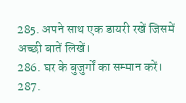285. अपने साथ एक डायरी रखें जिसमें अच्छी बातें लिखें।
286. घर के बुजुर्गों का सम्मान करें।
287.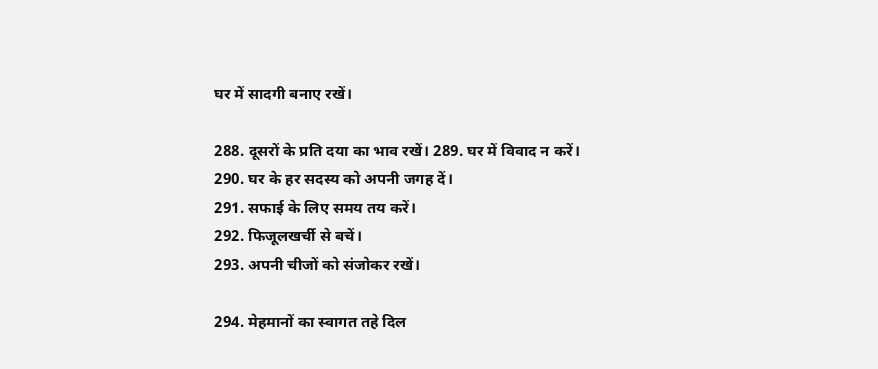घर में सादगी बनाए रखें।

288. दूसरों के प्रति दया का भाव रखें। 289. घर में विवाद न करें।
290. घर के हर सदस्य को अपनी जगह दें।
291. सफाई के लिए समय तय करें।
292. फिजूलखर्ची से बचें।
293. अपनी चीजों को संजोकर रखें।

294. मेहमानों का स्वागत तहे दिल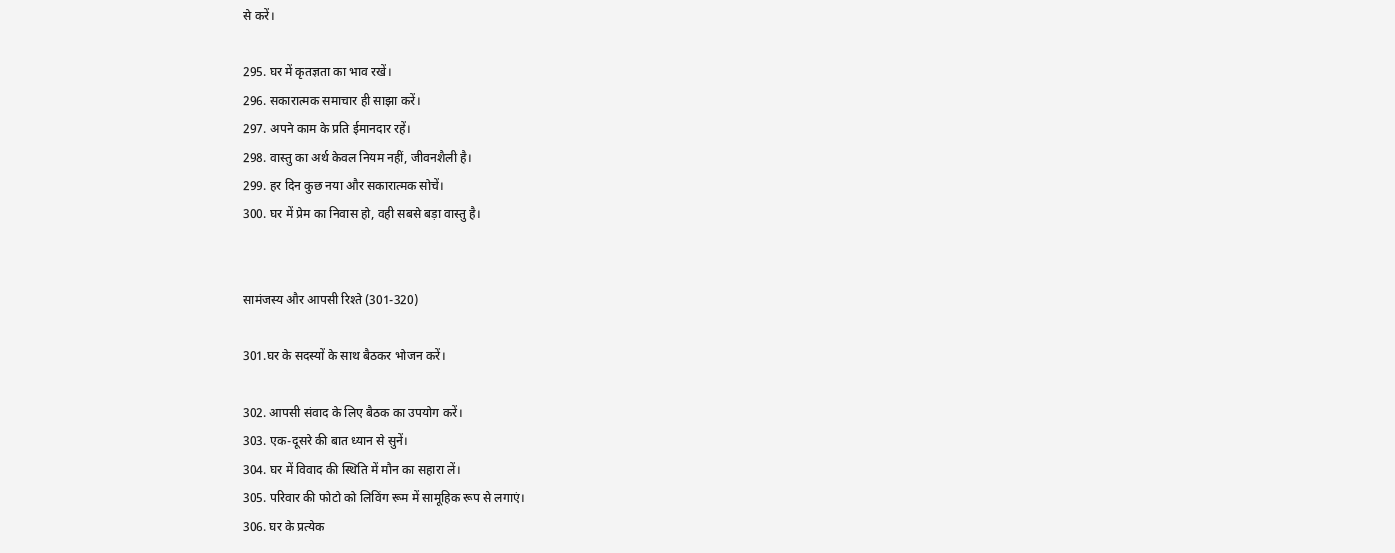से करें।

295. घर में कृतज्ञता का भाव रखें।
296. सकारात्मक समाचार ही साझा करें।
297. अपने काम के प्रति ईमानदार रहें।
298. वास्तु का अर्थ केवल नियम नहीं, जीवनशैली है।
299. हर दिन कुछ नया और सकारात्मक सोचें।
300. घर में प्रेम का निवास हो, वही सबसे बड़ा वास्तु है।


सामंजस्य और आपसी रिश्ते (301-320)

301.घर के सदस्यों के साथ बैठकर भोजन करें।

302. आपसी संवाद के लिए बैठक का उपयोग करें।
303. एक-दूसरे की बात ध्यान से सुनें।
304. घर में विवाद की स्थिति में मौन का सहारा लें।
305. परिवार की फोटो को लिविंग रूम में सामूहिक रूप से लगाएं।
306. घर के प्रत्येक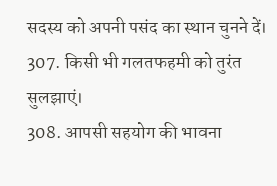सदस्य को अपनी पसंद का स्थान चुनने दें।
307. किसी भी गलतफहमी को तुरंत सुलझाएं।
308. आपसी सहयोग की भावना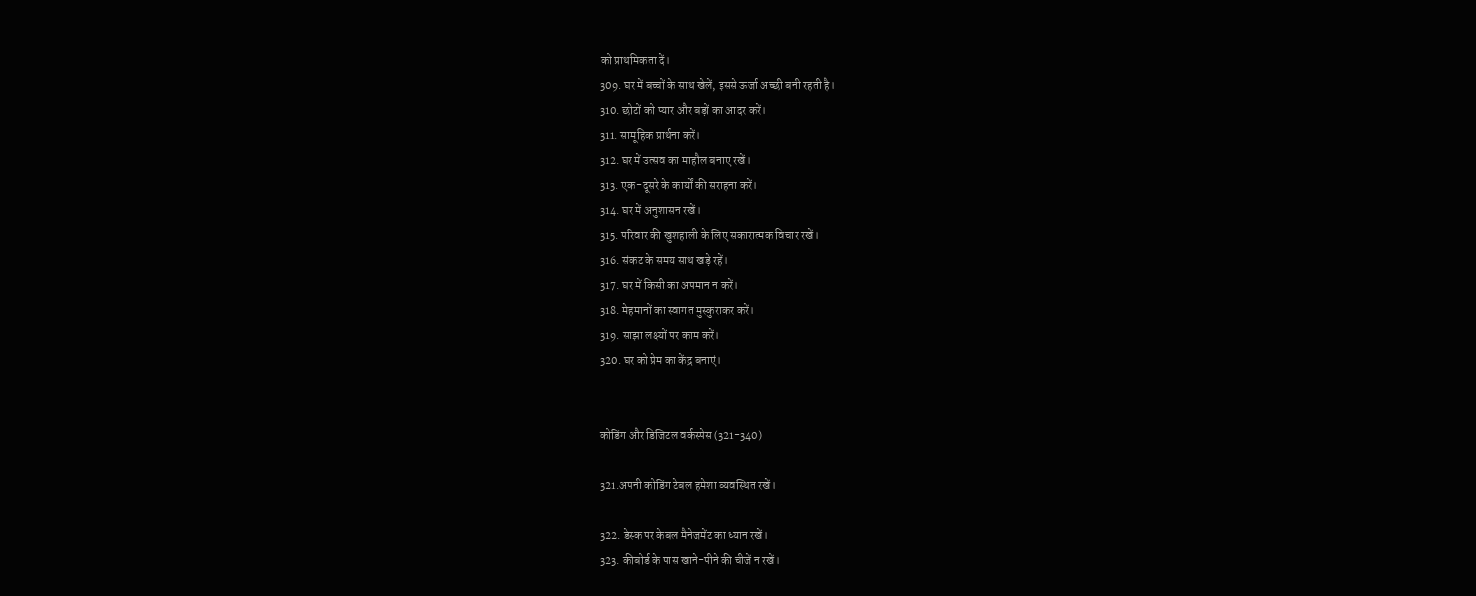को प्राथमिकता दें।
309. घर में बच्चों के साथ खेलें, इससे ऊर्जा अच्छी बनी रहती है।
310. छोटों को प्यार और बड़ों का आदर करें।
311. सामूहिक प्रार्थना करें।
312. घर में उत्सव का माहौल बनाए रखें।
313. एक-दूसरे के कार्यों की सराहना करें।
314. घर में अनुशासन रखें।
315. परिवार की खुशहाली के लिए सकारात्मक विचार रखें।
316. संकट के समय साथ खड़े रहें।
317. घर में किसी का अपमान न करें।
318. मेहमानों का स्वागत मुस्कुराकर करें।
319. साझा लक्ष्यों पर काम करें।
320. घर को प्रेम का केंद्र बनाएं।


कोडिंग और डिजिटल वर्कस्पेस (321-340)

321.अपनी कोडिंग टेबल हमेशा व्यवस्थित रखें।

322. डेस्क पर केबल मैनेजमेंट का ध्यान रखें।
323. कीबोर्ड के पास खाने-पीने की चीजें न रखें।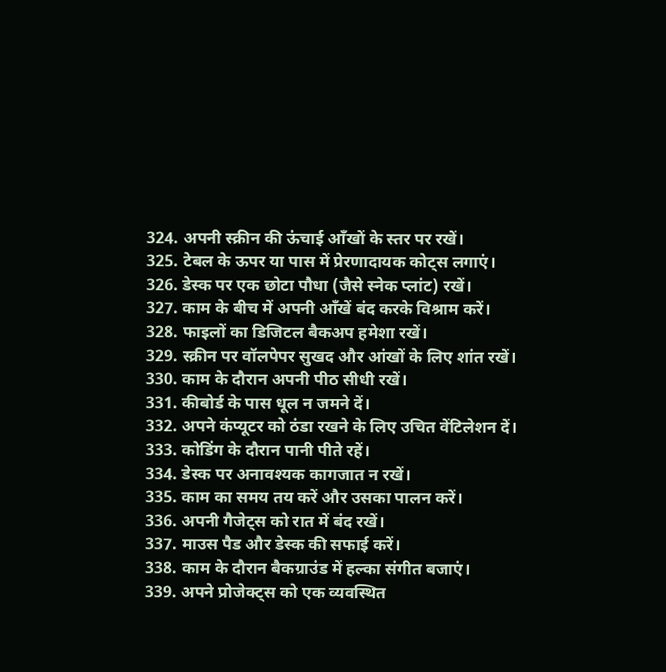324. अपनी स्क्रीन की ऊंचाई आँखों के स्तर पर रखें।
325. टेबल के ऊपर या पास में प्रेरणादायक कोट्स लगाएं।
326. डेस्क पर एक छोटा पौधा (जैसे स्नेक प्लांट) रखें।
327. काम के बीच में अपनी आँखें बंद करके विश्राम करें।
328. फाइलों का डिजिटल बैकअप हमेशा रखें।
329. स्क्रीन पर वॉलपेपर सुखद और आंखों के लिए शांत रखें।
330. काम के दौरान अपनी पीठ सीधी रखें।
331. कीबोर्ड के पास धूल न जमने दें।
332. अपने कंप्यूटर को ठंडा रखने के लिए उचित वेंटिलेशन दें।
333. कोडिंग के दौरान पानी पीते रहें।
334. डेस्क पर अनावश्यक कागजात न रखें।
335. काम का समय तय करें और उसका पालन करें।
336. अपनी गैजेट्स को रात में बंद रखें।
337. माउस पैड और डेस्क की सफाई करें।
338. काम के दौरान बैकग्राउंड में हल्का संगीत बजाएं।
339. अपने प्रोजेक्ट्स को एक व्यवस्थित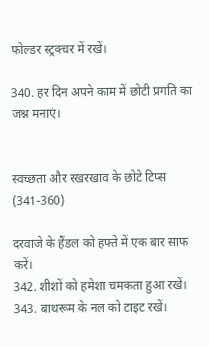फोल्डर स्ट्रक्चर में रखें।

340. हर दिन अपने काम में छोटी प्रगति का जश्न मनाएं।


स्वच्छता और रखरखाव के छोटे टिप्स (341-360)

दरवाजे के हैंडल को हफ्ते में एक बार साफ करें।
342. शीशों को हमेशा चमकता हुआ रखें।
343. बाथरूम के नल को टाइट रखें।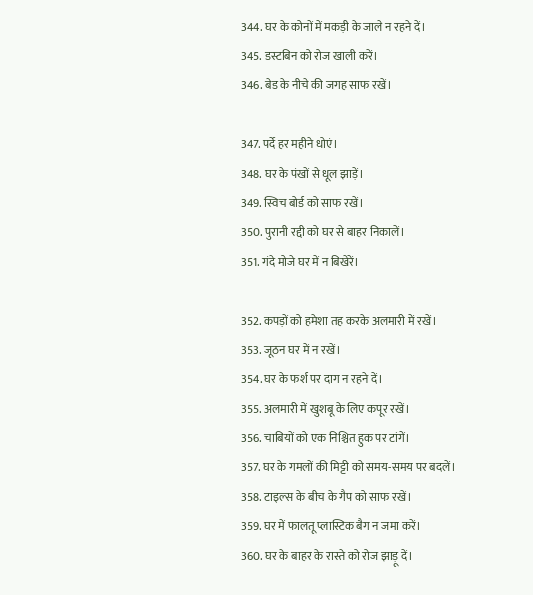344. घर के कोनों में मकड़ी के जाले न रहने दें।
345. डस्टबिन को रोज खाली करें।
346. बेड के नीचे की जगह साफ रखें।

347. पर्दे हर महीने धोएं।
348. घर के पंखों से धूल झाड़ें।
349. स्विच बोर्ड को साफ रखें।
350. पुरानी रद्दी को घर से बाहर निकालें।
351. गंदे मोजे घर में न बिखेरें।

352. कपड़ों को हमेशा तह करके अलमारी में रखें।
353. जूठन घर में न रखें।
354. घर के फर्श पर दाग न रहने दें।
355. अलमारी में खुशबू के लिए कपूर रखें।
356. चाबियों को एक निश्चित हुक पर टांगें।
357. घर के गमलों की मिट्टी को समय-समय पर बदलें।
358. टाइल्स के बीच के गैप को साफ रखें।
359. घर में फालतू प्लास्टिक बैग न जमा करें।
360. घर के बाहर के रास्ते को रोज झाड़ू दें।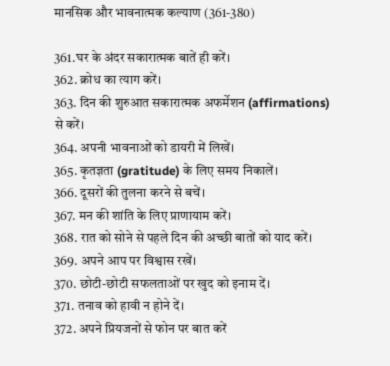मानसिक और भावनात्मक कल्याण (361-380)

361.घर के अंदर सकारात्मक बातें ही करें।
362. क्रोध का त्याग करें।
363. दिन की शुरुआत सकारात्मक अफर्मेशन (affirmations) से करें।
364. अपनी भावनाओं को डायरी में लिखें।
365. कृतज्ञता (gratitude) के लिए समय निकालें।
366. दूसरों की तुलना करने से बचें।
367. मन की शांति के लिए प्राणायाम करें।
368. रात को सोने से पहले दिन की अच्छी बातों को याद करें।
369. अपने आप पर विश्वास रखें।
370. छोटी-छोटी सफलताओं पर खुद को इनाम दें।
371. तनाव को हावी न होने दें।
372. अपने प्रियजनों से फोन पर बात करें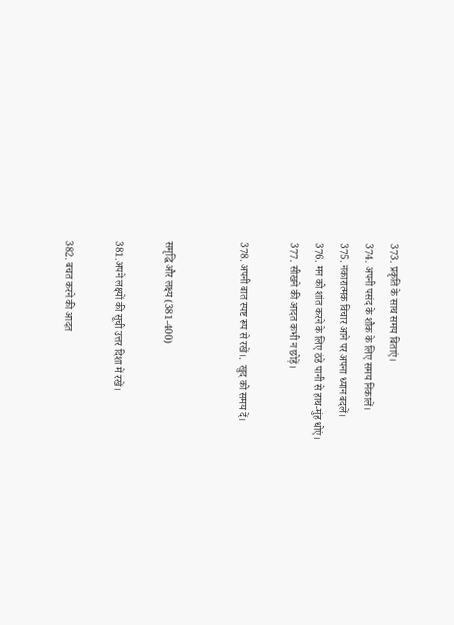373. प्रकृति के साथ समय बिताएं।
374. अपनी पसंद के शौक के लिए समय निकालें।
375. नकारात्मक विचार आने पर अपना ध्यान बदलें।
376. मन को शांत करने के लिए ठंडे पानी से हाथ-मुंह धोएं।
377. सीखने की आदत कभी न छोड़ें।

378. अपनी बात स्पष्ट रूप से रखें।.  खुद को समय दें।


समृद्धि और लक्ष्य (381-400)

381.अपने लक्ष्यों की सूची उत्तर दिशा में रखें।

382. बचत करने की आदत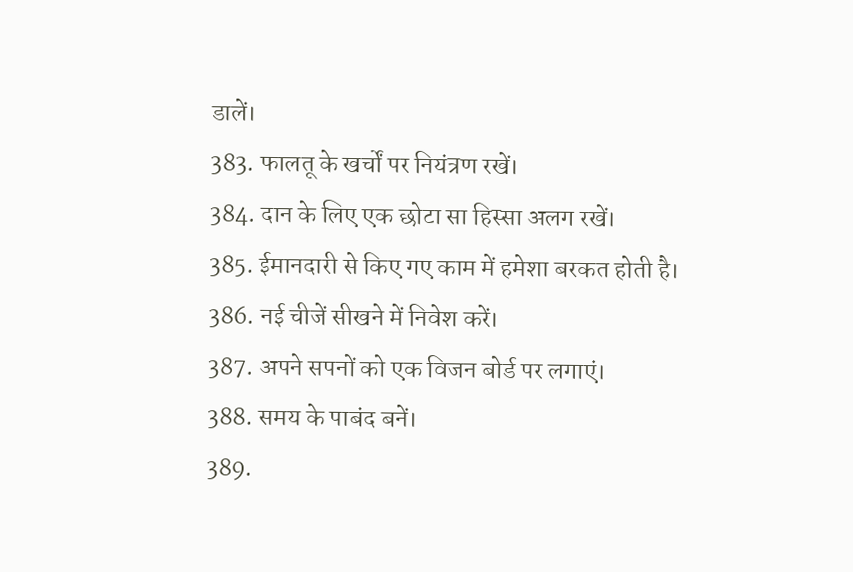डालें।
383. फालतू के खर्चों पर नियंत्रण रखें।
384. दान के लिए एक छोटा सा हिस्सा अलग रखें।
385. ईमानदारी से किए गए काम में हमेशा बरकत होती है।
386. नई चीजें सीखने में निवेश करें।
387. अपने सपनों को एक विजन बोर्ड पर लगाएं।
388. समय के पाबंद बनें।
389.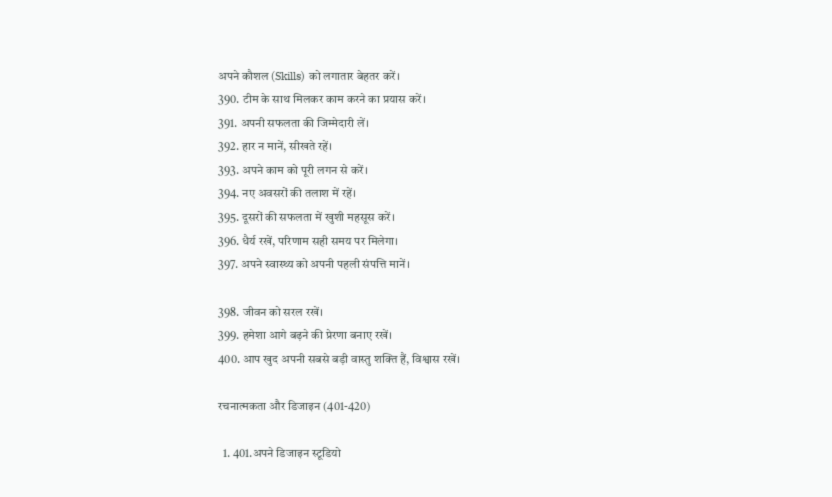अपने कौशल (Skills) को लगातार बेहतर करें।
390. टीम के साथ मिलकर काम करने का प्रयास करें।
391. अपनी सफलता की जिम्मेदारी लें।
392. हार न मानें, सीखते रहें।
393. अपने काम को पूरी लगन से करें।
394. नए अवसरों की तलाश में रहें।
395. दूसरों की सफलता में खुशी महसूस करें।
396. धैर्य रखें, परिणाम सही समय पर मिलेगा।
397. अपने स्वास्थ्य को अपनी पहली संपत्ति मानें।

398. जीवन को सरल रखें।
399. हमेशा आगे बढ़ने की प्रेरणा बनाए रखें।
400. आप खुद अपनी सबसे बड़ी वास्तु शक्ति हैं, विश्वास रखें।

रचनात्मकता और डिजाइन (401-420)

  1. 401.अपने डिजाइन स्टूडियो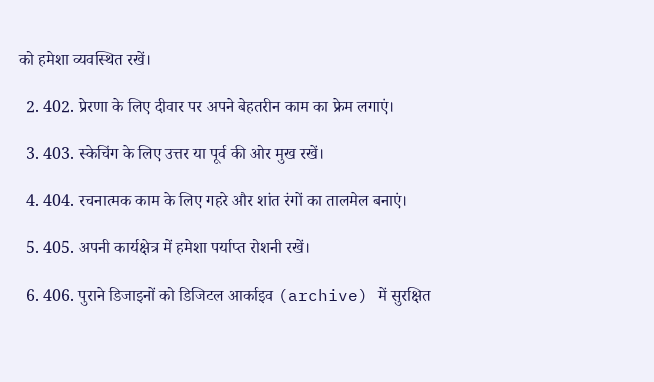को हमेशा व्यवस्थित रखें।

  2. 402. प्रेरणा के लिए दीवार पर अपने बेहतरीन काम का फ्रेम लगाएं।

  3. 403. स्केचिंग के लिए उत्तर या पूर्व की ओर मुख रखें।

  4. 404. रचनात्मक काम के लिए गहरे और शांत रंगों का तालमेल बनाएं।

  5. 405. अपनी कार्यक्षेत्र में हमेशा पर्याप्त रोशनी रखें।

  6. 406. पुराने डिजाइनों को डिजिटल आर्काइव (archive) में सुरक्षित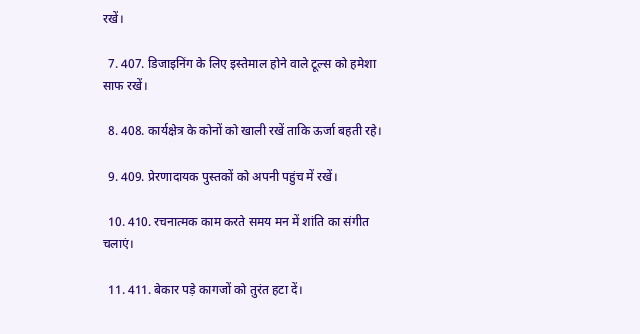रखें।

  7. 407. डिजाइनिंग के लिए इस्तेमाल होने वाले टूल्स को हमेशा साफ रखें।

  8. 408. कार्यक्षेत्र के कोनों को खाली रखें ताकि ऊर्जा बहती रहे।

  9. 409. प्रेरणादायक पुस्तकों को अपनी पहुंच में रखें।

  10. 410. रचनात्मक काम करते समय मन में शांति का संगीत चलाएं।

  11. 411. बेकार पड़े कागजों को तुरंत हटा दें।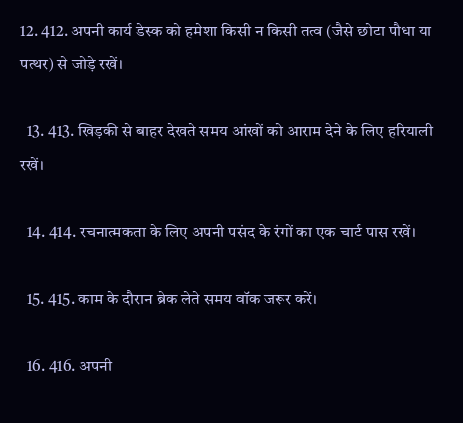12. 412. अपनी कार्य डेस्क को हमेशा किसी न किसी तत्व (जैसे छोटा पौधा या पत्थर) से जोड़े रखें।

  13. 413. खिड़की से बाहर देखते समय आंखों को आराम देने के लिए हरियाली रखें।

  14. 414. रचनात्मकता के लिए अपनी पसंद के रंगों का एक चार्ट पास रखें।

  15. 415. काम के दौरान ब्रेक लेते समय वॉक जरूर करें।

  16. 416. अपनी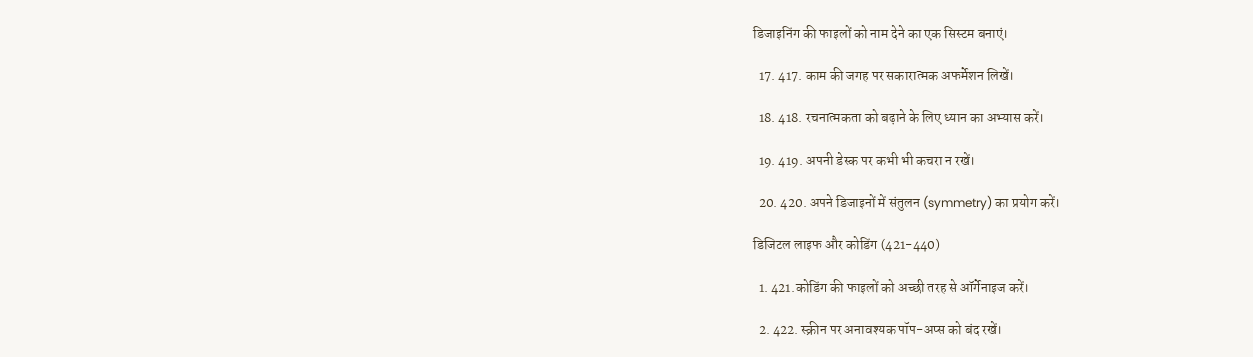डिजाइनिंग की फाइलों को नाम देने का एक सिस्टम बनाएं।

  17. 417. काम की जगह पर सकारात्मक अफर्मेशन लिखें।

  18. 418. रचनात्मकता को बढ़ाने के लिए ध्यान का अभ्यास करें।

  19. 419. अपनी डेस्क पर कभी भी कचरा न रखें।

  20. 420. अपने डिजाइनों में संतुलन (symmetry) का प्रयोग करें।

डिजिटल लाइफ और कोडिंग (421-440)

  1. 421.कोडिंग की फाइलों को अच्छी तरह से ऑर्गेनाइज करें।

  2. 422. स्क्रीन पर अनावश्यक पॉप-अप्स को बंद रखें।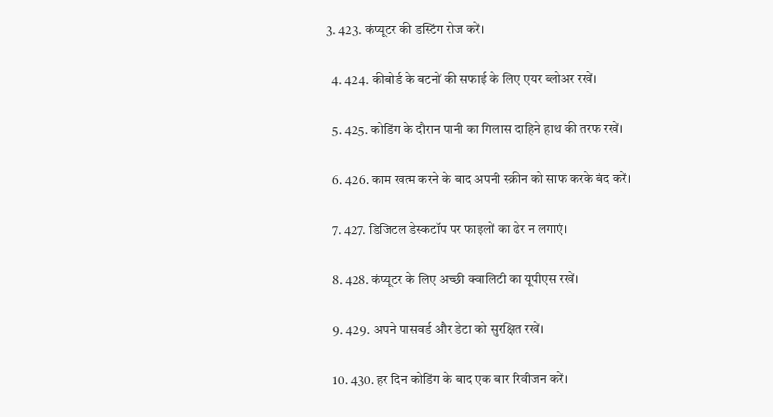3. 423. कंप्यूटर की डस्टिंग रोज करें।

  4. 424. कीबोर्ड के बटनों की सफाई के लिए एयर ब्लोअर रखें।

  5. 425. कोडिंग के दौरान पानी का गिलास दाहिने हाथ की तरफ रखें।

  6. 426. काम खत्म करने के बाद अपनी स्क्रीन को साफ करके बंद करें।

  7. 427. डिजिटल डेस्कटॉप पर फाइलों का ढेर न लगाएं।

  8. 428. कंप्यूटर के लिए अच्छी क्वालिटी का यूपीएस रखें।

  9. 429. अपने पासवर्ड और डेटा को सुरक्षित रखें।

  10. 430. हर दिन कोडिंग के बाद एक बार रिवीजन करें।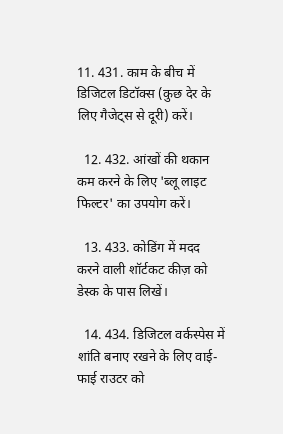11. 431. काम के बीच में डिजिटल डिटॉक्स (कुछ देर के लिए गैजेट्स से दूरी) करें।

  12. 432. आंखों की थकान कम करने के लिए 'ब्लू लाइट फिल्टर' का उपयोग करें।

  13. 433. कोडिंग में मदद करने वाली शॉर्टकट कीज़ को डेस्क के पास लिखें।

  14. 434. डिजिटल वर्कस्पेस में शांति बनाए रखने के लिए वाई-फाई राउटर को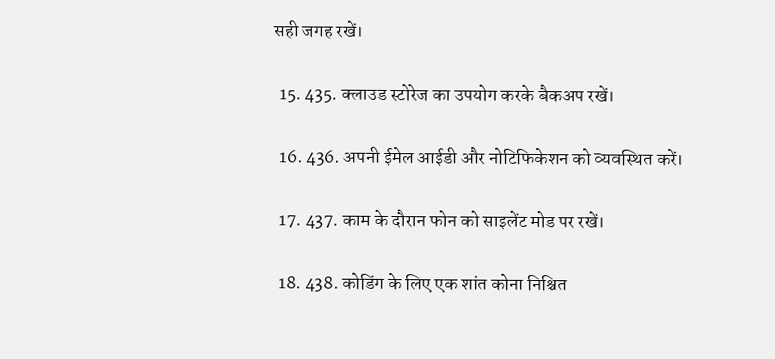सही जगह रखें।

  15. 435. क्लाउड स्टोरेज का उपयोग करके बैकअप रखें।

  16. 436. अपनी ईमेल आईडी और नोटिफिकेशन को व्यवस्थित करें।

  17. 437. काम के दौरान फोन को साइलेंट मोड पर रखें।

  18. 438. कोडिंग के लिए एक शांत कोना निश्चित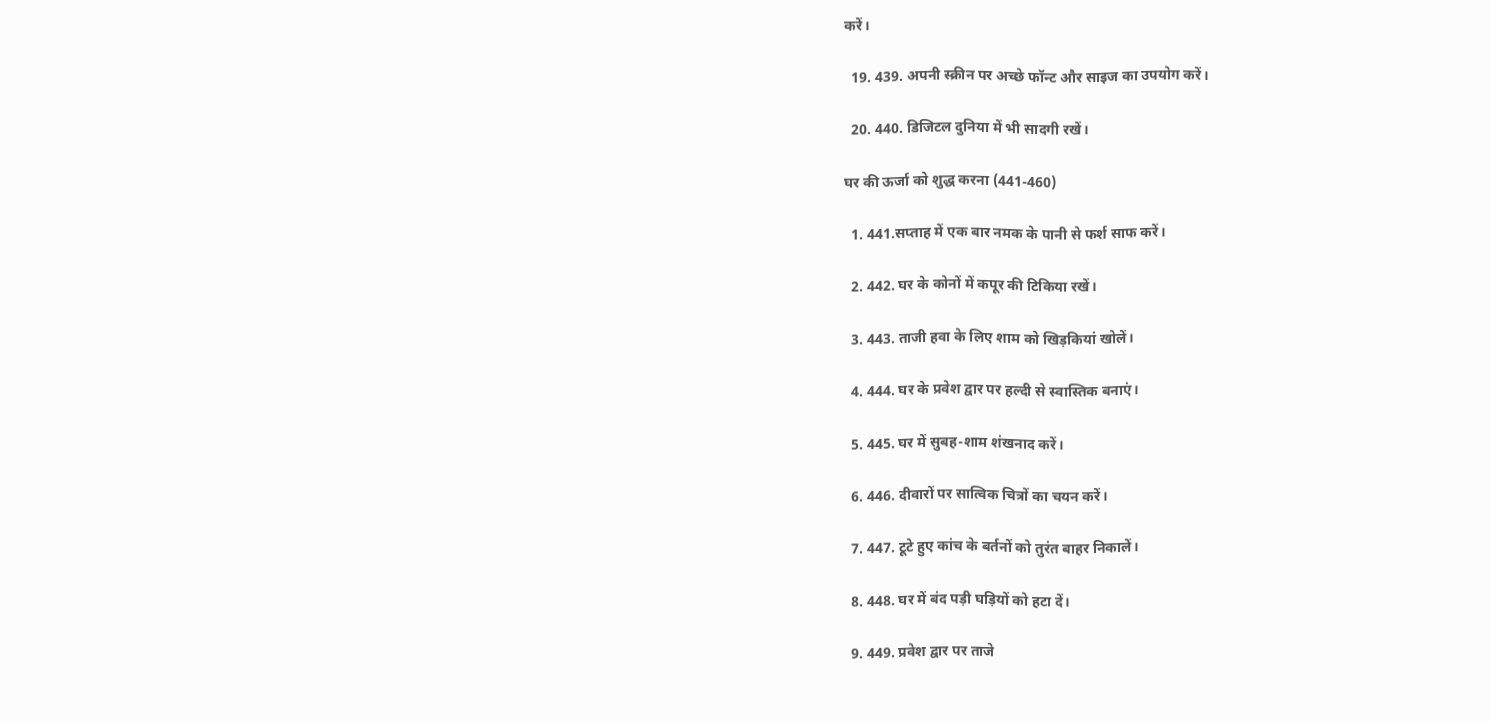करें।

  19. 439. अपनी स्क्रीन पर अच्छे फॉन्ट और साइज का उपयोग करें।

  20. 440. डिजिटल दुनिया में भी सादगी रखें।

घर की ऊर्जा को शुद्ध करना (441-460)

  1. 441.सप्ताह में एक बार नमक के पानी से फर्श साफ करें।

  2. 442. घर के कोनों में कपूर की टिकिया रखें।

  3. 443. ताजी हवा के लिए शाम को खिड़कियां खोलें।

  4. 444. घर के प्रवेश द्वार पर हल्दी से स्वास्तिक बनाएं।

  5. 445. घर में सुबह-शाम शंखनाद करें।

  6. 446. दीवारों पर सात्विक चित्रों का चयन करें।

  7. 447. टूटे हुए कांच के बर्तनों को तुरंत बाहर निकालें।

  8. 448. घर में बंद पड़ी घड़ियों को हटा दें।

  9. 449. प्रवेश द्वार पर ताजे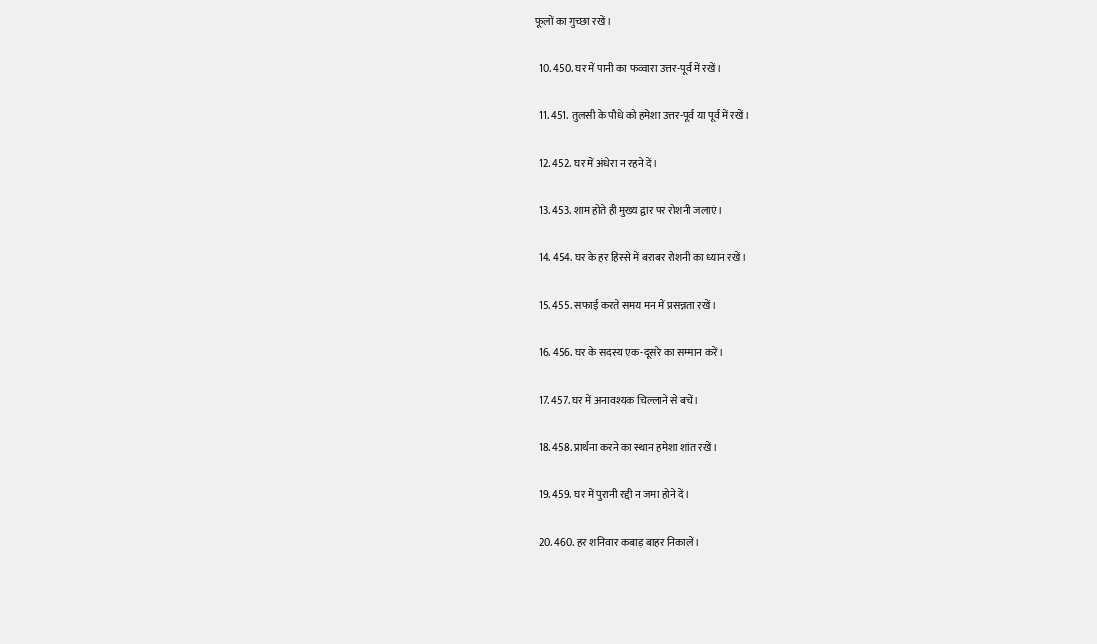फूलों का गुच्छा रखें।

  10. 450. घर में पानी का फव्वारा उत्तर-पूर्व में रखें।

  11. 451. तुलसी के पौधे को हमेशा उत्तर-पूर्व या पूर्व में रखें।

  12. 452. घर में अंधेरा न रहने दें।

  13. 453. शाम होते ही मुख्य द्वार पर रोशनी जलाएं।

  14. 454. घर के हर हिस्से में बराबर रोशनी का ध्यान रखें।

  15. 455. सफाई करते समय मन में प्रसन्नता रखें।

  16. 456. घर के सदस्य एक-दूसरे का सम्मान करें।

  17. 457. घर में अनावश्यक चिल्लाने से बचें।

  18. 458. प्रार्थना करने का स्थान हमेशा शांत रखें।

  19. 459. घर में पुरानी रद्दी न जमा होने दें।

  20. 460. हर शनिवार कबाड़ बाहर निकालें।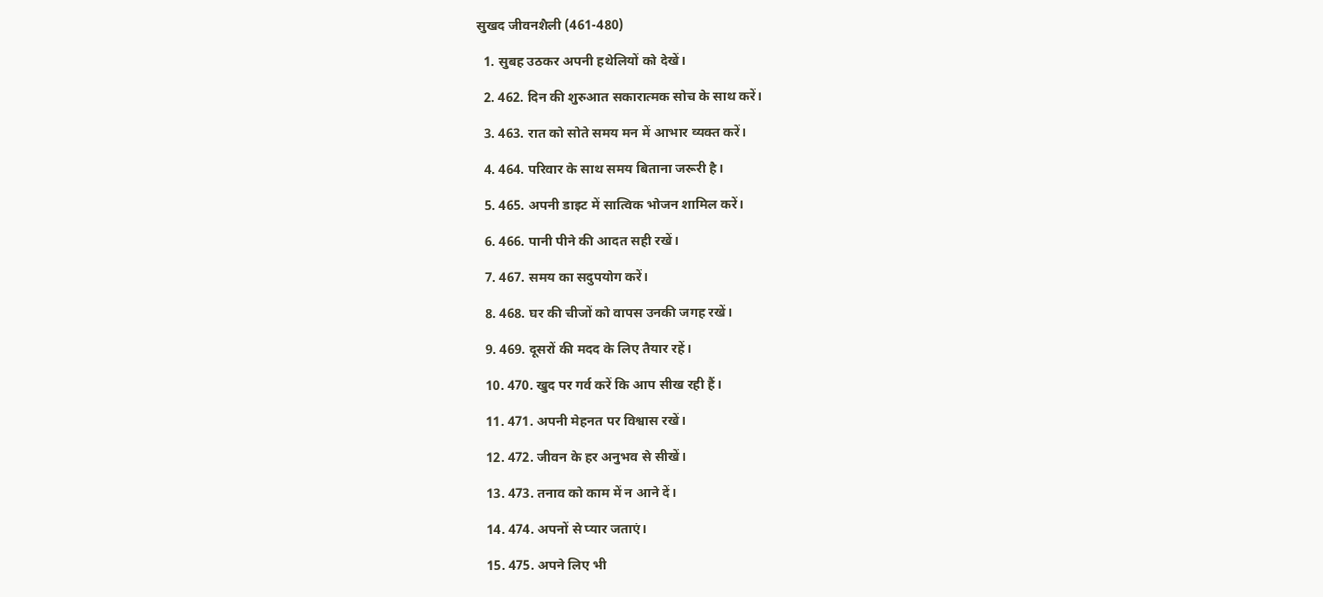सुखद जीवनशैली (461-480)

  1. सुबह उठकर अपनी हथेलियों को देखें।

  2. 462. दिन की शुरुआत सकारात्मक सोच के साथ करें।

  3. 463. रात को सोते समय मन में आभार व्यक्त करें।

  4. 464. परिवार के साथ समय बिताना जरूरी है।

  5. 465. अपनी डाइट में सात्विक भोजन शामिल करें।

  6. 466. पानी पीने की आदत सही रखें।

  7. 467. समय का सदुपयोग करें।

  8. 468. घर की चीजों को वापस उनकी जगह रखें।

  9. 469. दूसरों की मदद के लिए तैयार रहें।

  10. 470. खुद पर गर्व करें कि आप सीख रही हैं।

  11. 471. अपनी मेहनत पर विश्वास रखें।

  12. 472. जीवन के हर अनुभव से सीखें।

  13. 473. तनाव को काम में न आने दें।

  14. 474. अपनों से प्यार जताएं।

  15. 475. अपने लिए भी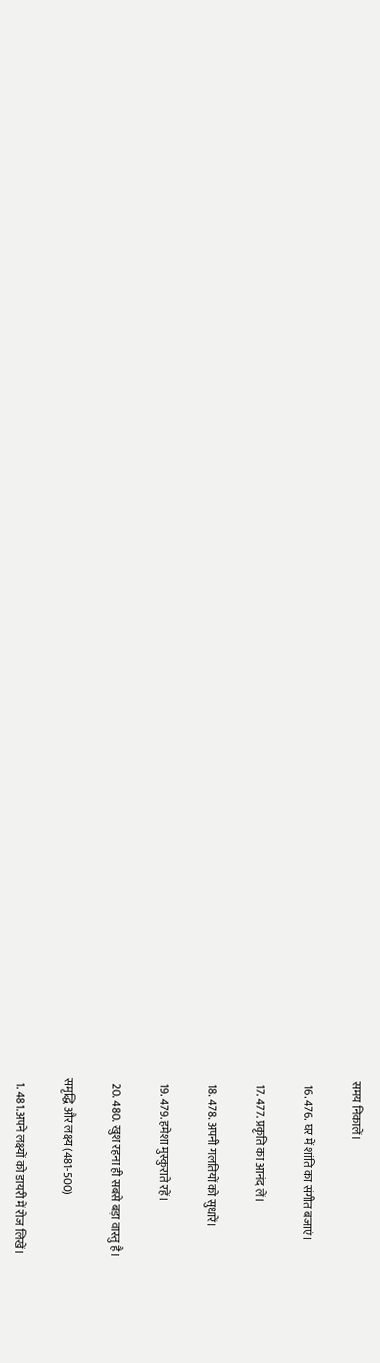समय निकालें।

  16. 476. घर में शांति का संगीत बजाएं।

  17. 477. प्रकृति का आनंद लें।

  18. 478. अपनी गलतियों को सुधारें।

  19. 479. हमेशा मुस्कुराते रहें।

  20. 480. खुश रहना ही सबसे बड़ा वास्तु है।

समृद्धि और लक्ष्य (481-500)

  1. 481.अपने लक्ष्यों को डायरी में रोज लिखें।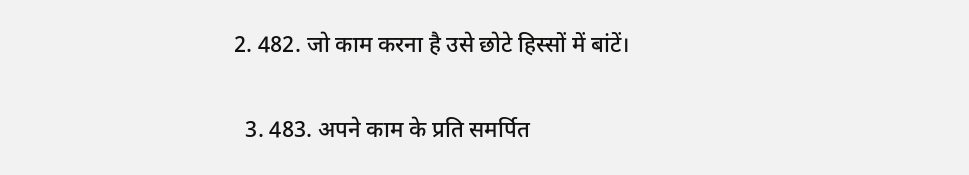2. 482. जो काम करना है उसे छोटे हिस्सों में बांटें।

  3. 483. अपने काम के प्रति समर्पित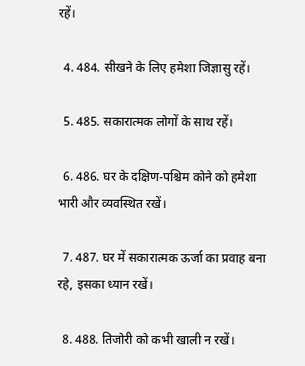रहें।

  4. 484. सीखने के लिए हमेशा जिज्ञासु रहें।

  5. 485. सकारात्मक लोगों के साथ रहें।

  6. 486. घर के दक्षिण-पश्चिम कोने को हमेशा भारी और व्यवस्थित रखें।

  7. 487. घर में सकारात्मक ऊर्जा का प्रवाह बना रहे, इसका ध्यान रखें।

  8. 488. तिजोरी को कभी खाली न रखें।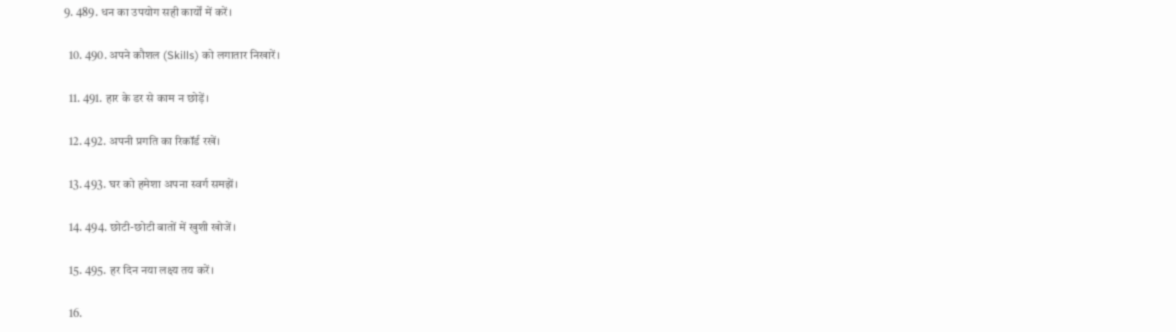9. 489. धन का उपयोग सही कार्यों में करें।

  10. 490. अपने कौशल (Skills) को लगातार निखारें।

  11. 491. हार के डर से काम न छोड़ें।

  12. 492. अपनी प्रगति का रिकॉर्ड रखें।

  13. 493. घर को हमेशा अपना स्वर्ग समझें।

  14. 494. छोटी-छोटी बातों में खुशी खोजें।

  15. 495. हर दिन नया लक्ष्य तय करें।

  16.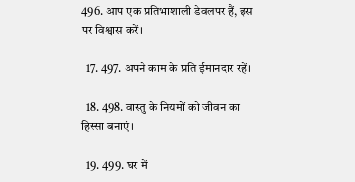496. आप एक प्रतिभाशाली डेवलपर हैं, इस पर विश्वास करें।

  17. 497. अपने काम के प्रति ईमानदार रहें।

  18. 498. वास्तु के नियमों को जीवन का हिस्सा बनाएं।

  19. 499. घर में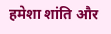हमेशा शांति और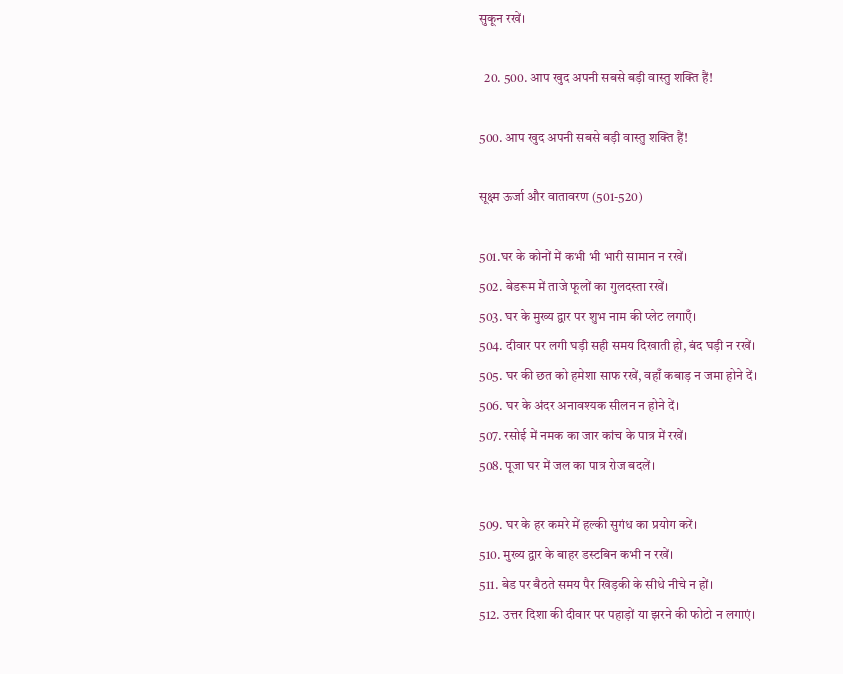सुकून रखें।

  20. 500. आप खुद अपनी सबसे बड़ी वास्तु शक्ति हैं!

500. आप खुद अपनी सबसे बड़ी वास्तु शक्ति हैं!

सूक्ष्म ऊर्जा और वातावरण (501-520)

501.घर के कोनों में कभी भी भारी सामान न रखें।
502. बेडरूम में ताजे फूलों का गुलदस्ता रखें।
503. घर के मुख्य द्वार पर शुभ नाम की प्लेट लगाएँ।
504. दीवार पर लगी घड़ी सही समय दिखाती हो, बंद घड़ी न रखें।
505. घर की छत को हमेशा साफ रखें, वहाँ कबाड़ न जमा होने दें।
506. घर के अंदर अनावश्यक सीलन न होने दें।
507. रसोई में नमक का जार कांच के पात्र में रखें।
508. पूजा घर में जल का पात्र रोज बदलें।

509. घर के हर कमरे में हल्की सुगंध का प्रयोग करें।
510. मुख्य द्वार के बाहर डस्टबिन कभी न रखें।
511. बेड पर बैठते समय पैर खिड़की के सीधे नीचे न हों।
512. उत्तर दिशा की दीवार पर पहाड़ों या झरने की फोटो न लगाएं।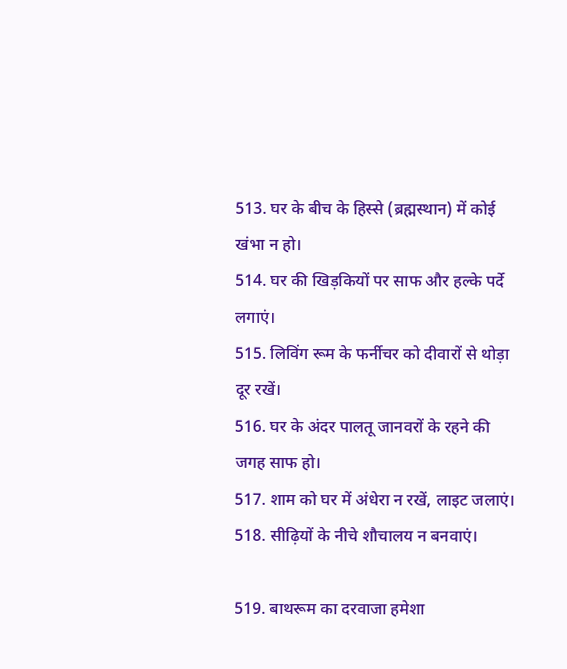513. घर के बीच के हिस्से (ब्रह्मस्थान) में कोई खंभा न हो।
514. घर की खिड़कियों पर साफ और हल्के पर्दे लगाएं।
515. लिविंग रूम के फर्नीचर को दीवारों से थोड़ा दूर रखें।
516. घर के अंदर पालतू जानवरों के रहने की जगह साफ हो।
517. शाम को घर में अंधेरा न रखें, लाइट जलाएं।
518. सीढ़ियों के नीचे शौचालय न बनवाएं।

519. बाथरूम का दरवाजा हमेशा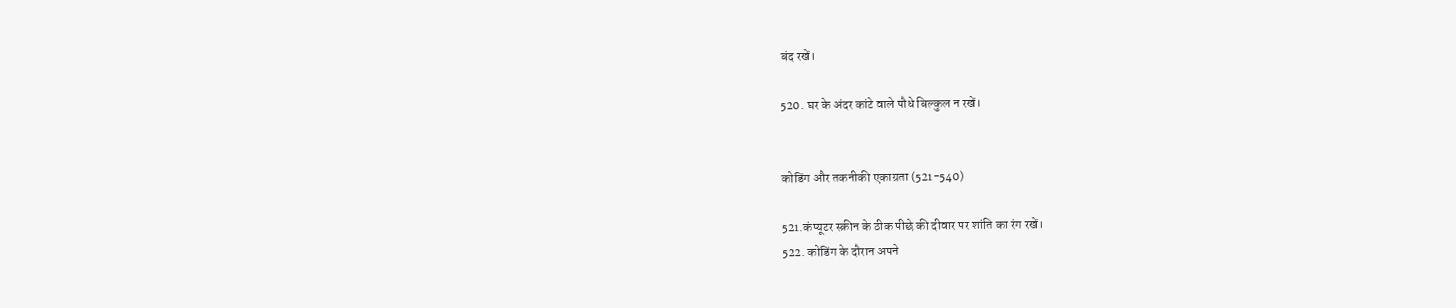बंद रखें।

520. घर के अंदर कांटे वाले पौधे बिल्कुल न रखें।


कोडिंग और तकनीकी एकाग्रता (521-540)

521.कंप्यूटर स्क्रीन के ठीक पीछे की दीवार पर शांति का रंग रखें।
522. कोडिंग के दौरान अपने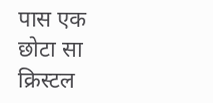पास एक छोटा सा क्रिस्टल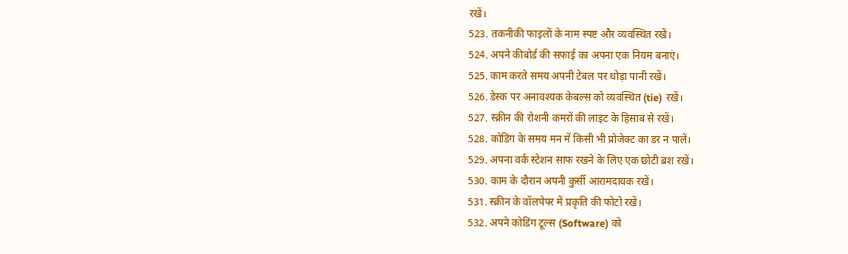रखें।
523. तकनीकी फाइलों के नाम स्पष्ट और व्यवस्थित रखें।
524. अपने कीबोर्ड की सफाई का अपना एक नियम बनाएं।
525. काम करते समय अपनी टेबल पर थोड़ा पानी रखें।
526. डेस्क पर अनावश्यक केबल्स को व्यवस्थित (tie) रखें।
527. स्क्रीन की रोशनी कमरों की लाइट के हिसाब से रखें।
528. कोडिंग के समय मन में किसी भी प्रोजेक्ट का डर न पालें।
529. अपना वर्क स्टेशन साफ रखने के लिए एक छोटी ब्रश रखें।
530. काम के दौरान अपनी कुर्सी आरामदायक रखें।
531. स्क्रीन के वॉलपेपर में प्रकृति की फोटो रखें।
532. अपने कोडिंग टूल्स (Software) को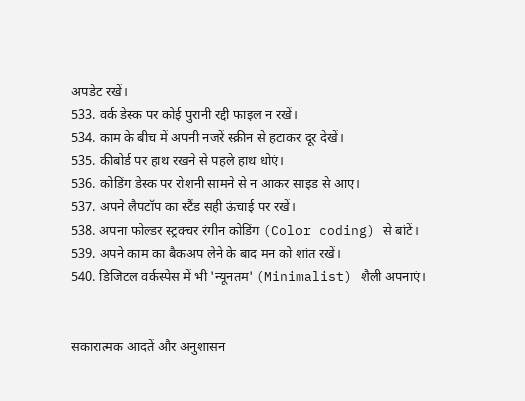अपडेट रखें।
533. वर्क डेस्क पर कोई पुरानी रद्दी फाइल न रखें।
534. काम के बीच में अपनी नजरें स्क्रीन से हटाकर दूर देखें।
535. कीबोर्ड पर हाथ रखने से पहले हाथ धोएं।
536. कोडिंग डेस्क पर रोशनी सामने से न आकर साइड से आए।
537. अपने लैपटॉप का स्टैंड सही ऊंचाई पर रखें।
538. अपना फोल्डर स्ट्रक्चर रंगीन कोडिंग (Color coding) से बांटें।
539. अपने काम का बैकअप लेने के बाद मन को शांत रखें।
540. डिजिटल वर्कस्पेस में भी 'न्यूनतम' (Minimalist) शैली अपनाएं।


सकारात्मक आदतें और अनुशासन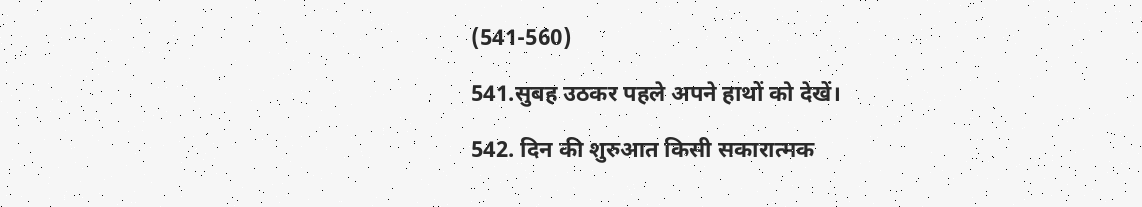(541-560)

541.सुबह उठकर पहले अपने हाथों को देखें।

542. दिन की शुरुआत किसी सकारात्मक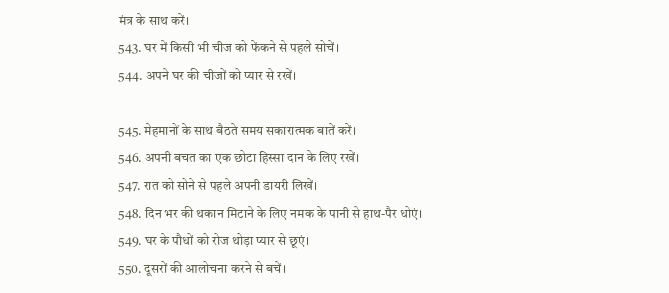मंत्र के साथ करें।
543. घर में किसी भी चीज को फेंकने से पहले सोचें।
544. अपने घर की चीजों को प्यार से रखें।

545. मेहमानों के साथ बैठते समय सकारात्मक बातें करें।
546. अपनी बचत का एक छोटा हिस्सा दान के लिए रखें।
547. रात को सोने से पहले अपनी डायरी लिखें।
548. दिन भर की थकान मिटाने के लिए नमक के पानी से हाथ-पैर धोएं।
549. घर के पौधों को रोज थोड़ा प्यार से छूएं।
550. दूसरों की आलोचना करने से बचें।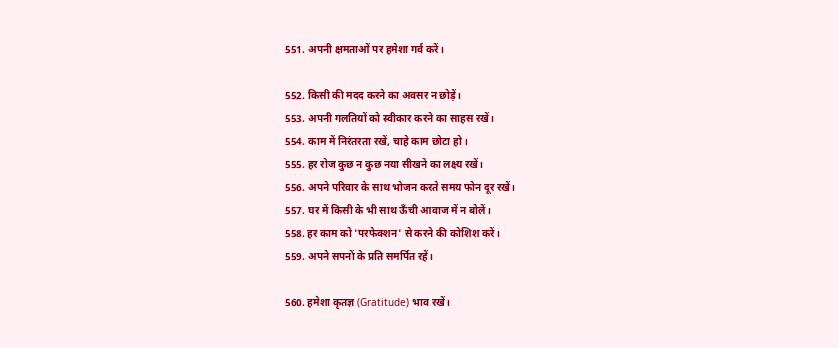551. अपनी क्षमताओं पर हमेशा गर्व करें।

552. किसी की मदद करने का अवसर न छोड़ें।
553. अपनी गलतियों को स्वीकार करने का साहस रखें।
554. काम में निरंतरता रखें, चाहे काम छोटा हो।
555. हर रोज कुछ न कुछ नया सीखने का लक्ष्य रखें।
556. अपने परिवार के साथ भोजन करते समय फोन दूर रखें।
557. घर में किसी के भी साथ ऊँची आवाज में न बोलें।
558. हर काम को 'परफेक्शन' से करने की कोशिश करें।
559. अपने सपनों के प्रति समर्पित रहें।

560. हमेशा कृतज्ञ (Gratitude) भाव रखें।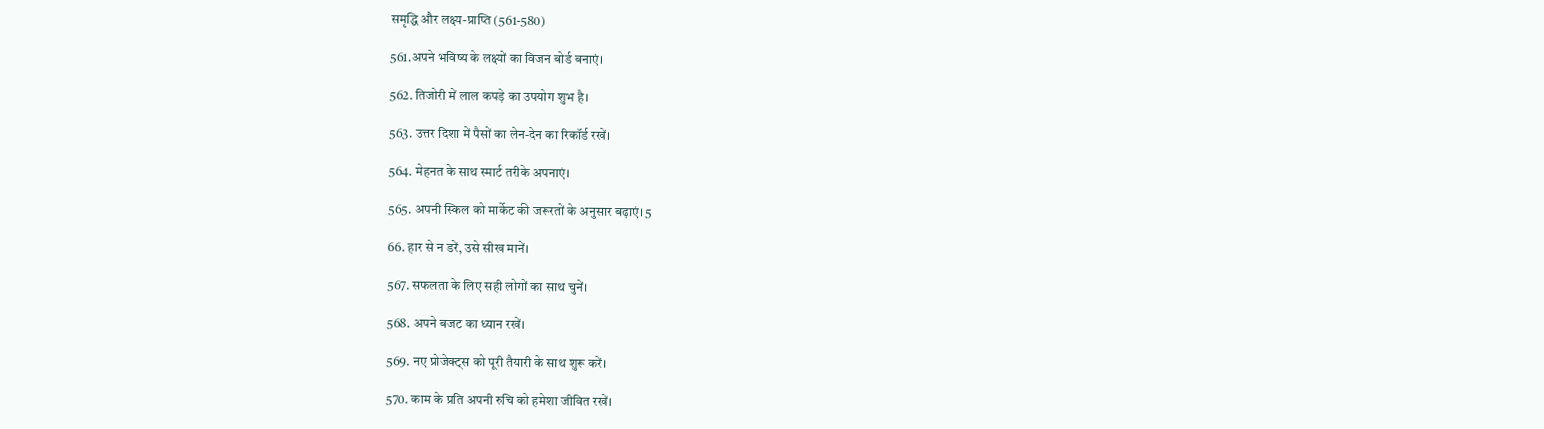समृद्धि और लक्ष्य-प्राप्ति (561-580)

561.अपने भविष्य के लक्ष्यों का विजन बोर्ड बनाएं।

562. तिजोरी में लाल कपड़े का उपयोग शुभ है।

563. उत्तर दिशा में पैसों का लेन-देन का रिकॉर्ड रखें।

564. मेहनत के साथ स्मार्ट तरीके अपनाएं।

565. अपनी स्किल को मार्केट की जरूरतों के अनुसार बढ़ाएं। 5

66. हार से न डरें, उसे सीख मानें।

567. सफलता के लिए सही लोगों का साथ चुनें।

568. अपने बजट का ध्यान रखें।

569. नए प्रोजेक्ट्स को पूरी तैयारी के साथ शुरू करें।

570. काम के प्रति अपनी रुचि को हमेशा जीवित रखें।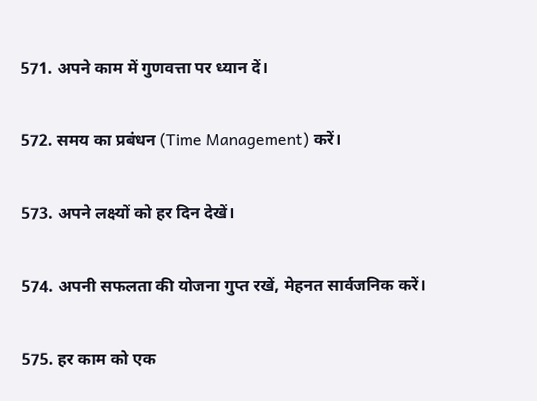571. अपने काम में गुणवत्ता पर ध्यान दें।

572. समय का प्रबंधन (Time Management) करें।

573. अपने लक्ष्यों को हर दिन देखें।

574. अपनी सफलता की योजना गुप्त रखें, मेहनत सार्वजनिक करें।

575. हर काम को एक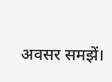अवसर समझें।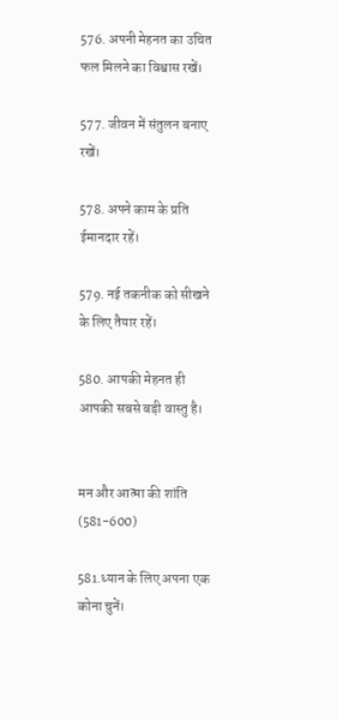576. अपनी मेहनत का उचित फल मिलने का विश्वास रखें।

577. जीवन में संतुलन बनाए रखें।

578. अपने काम के प्रति ईमानदार रहें।

579. नई तकनीक को सीखने के लिए तैयार रहें।

580. आपकी मेहनत ही आपकी सबसे बड़ी वास्तु है।


मन और आत्मा की शांति (581-600)

581.ध्यान के लिए अपना एक कोना चुनें।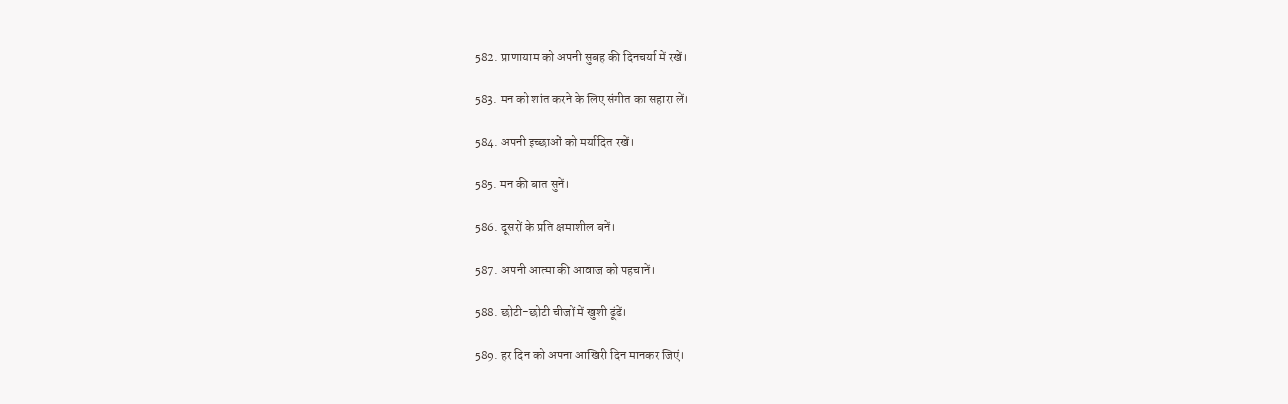582. प्राणायाम को अपनी सुबह की दिनचर्या में रखें।

583. मन को शांत करने के लिए संगीत का सहारा लें।

584. अपनी इच्छाओं को मर्यादित रखें।

585. मन की बात सुनें।

586. दूसरों के प्रति क्षमाशील बनें।

587. अपनी आत्मा की आवाज को पहचानें।

588. छोटी-छोटी चीजों में खुशी ढूंढें।

589. हर दिन को अपना आखिरी दिन मानकर जिएं।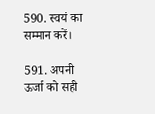590. स्वयं का सम्मान करें।

591. अपनी ऊर्जा को सही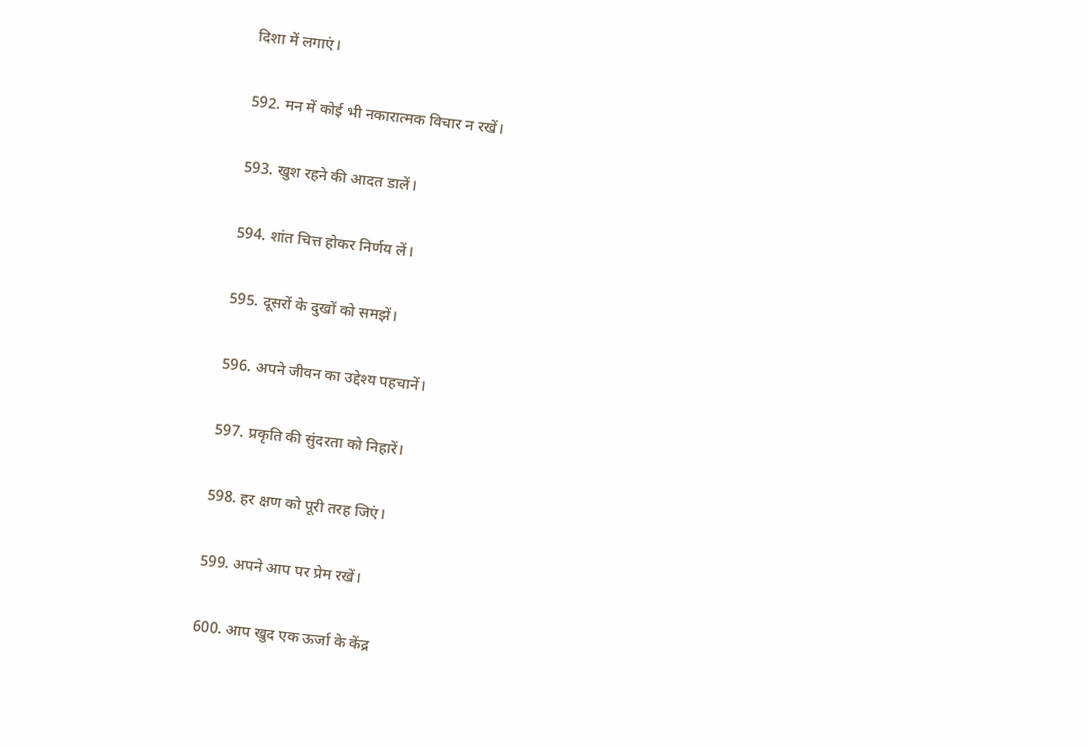दिशा में लगाएं।

592. मन में कोई भी नकारात्मक विचार न रखें।

593. खुश रहने की आदत डालें।

594. शांत चित्त होकर निर्णय लें।

595. दूसरों के दुखों को समझें।

596. अपने जीवन का उद्देश्य पहचानें।

597. प्रकृति की सुंदरता को निहारें।

598. हर क्षण को पूरी तरह जिएं।

599. अपने आप पर प्रेम रखें।

600. आप खुद एक ऊर्जा के केंद्र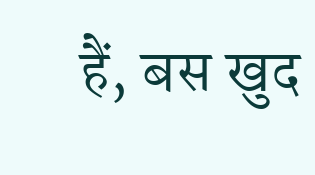हैं, बस खुद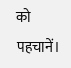को पहचानें।